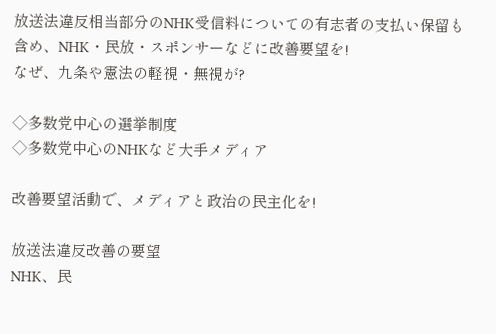放送法違反相当部分のNHK受信料についての有志者の支払い保留も含め、NHK・民放・スポンサーなどに改善要望を!
なぜ、九条や憲法の軽視・無視が?

◇多数党中心の選挙制度
◇多数党中心のNHKなど大手メディア

改善要望活動で、メディアと政治の民主化を!

放送法違反改善の要望
NHK、民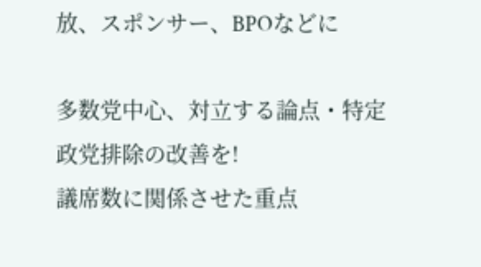放、スポンサー、BPOなどに

多数党中心、対立する論点・特定政党排除の改善を!
議席数に関係させた重点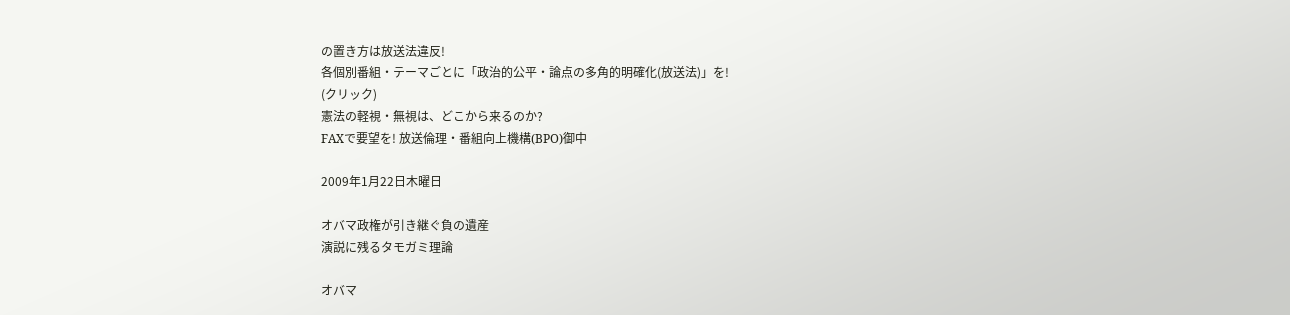の置き方は放送法違反!
各個別番組・テーマごとに「政治的公平・論点の多角的明確化(放送法)」を!
(クリック)
憲法の軽視・無視は、どこから来るのか?
FAXで要望を! 放送倫理・番組向上機構(BPO)御中

2009年1月22日木曜日

オバマ政権が引き継ぐ負の遺産
演説に残るタモガミ理論

オバマ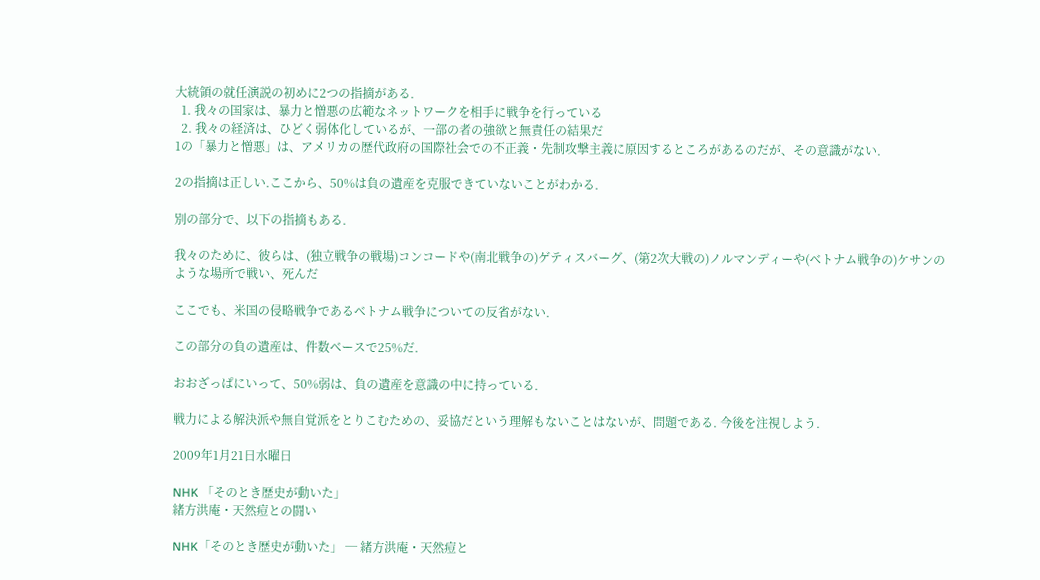大統領の就任演説の初めに2つの指摘がある.
  1. 我々の国家は、暴力と憎悪の広範なネットワークを相手に戦争を行っている
  2. 我々の経済は、ひどく弱体化しているが、一部の者の強欲と無責任の結果だ
1の「暴力と憎悪」は、アメリカの歴代政府の国際社会での不正義・先制攻撃主義に原因するところがあるのだが、その意識がない.

2の指摘は正しい.ここから、50%は負の遺産を克服できていないことがわかる.

別の部分で、以下の指摘もある.

我々のために、彼らは、(独立戦争の戦場)コンコードや(南北戦争の)ゲティスバーグ、(第2次大戦の)ノルマンディーや(ベトナム戦争の)ケサンのような場所で戦い、死んだ

ここでも、米国の侵略戦争であるベトナム戦争についての反省がない.

この部分の負の遺産は、件数ベースで25%だ.

おおざっぱにいって、50%弱は、負の遺産を意識の中に持っている.

戦力による解決派や無自覚派をとりこむための、妥協だという理解もないことはないが、問題である. 今後を注視しよう.

2009年1月21日水曜日

NHK 「そのとき歴史が動いた」
緒方洪庵・天然痘との闘い

NHK「そのとき歴史が動いた」 ─ 緒方洪庵・天然痘と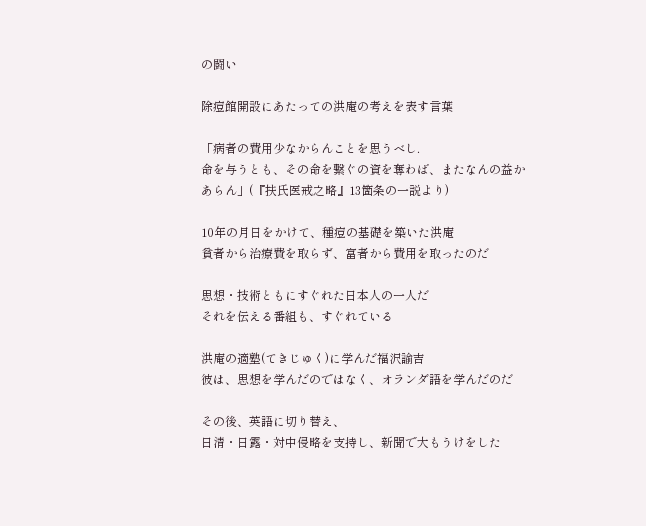の闘い

除痘館開設にあたっての洪庵の考えを表す言葉

「病者の費用少なからんことを思うべし.
命を与うとも、その命を繋ぐの資を奪わば、またなんの益かあらん」(『扶氏医戒之略』13箇条の一説より)

10年の月日をかけて、種痘の基礎を築いた洪庵
貧者から治療費を取らず、富者から費用を取ったのだ

思想・技術ともにすぐれた日本人の一人だ
それを伝える番組も、すぐれている

洪庵の適塾(てきじゅく)に学んだ福沢諭吉
彼は、思想を学んだのではなく、オランダ語を学んだのだ

その後、英語に切り替え、
日清・日露・対中侵略を支持し、新聞で大もうけをした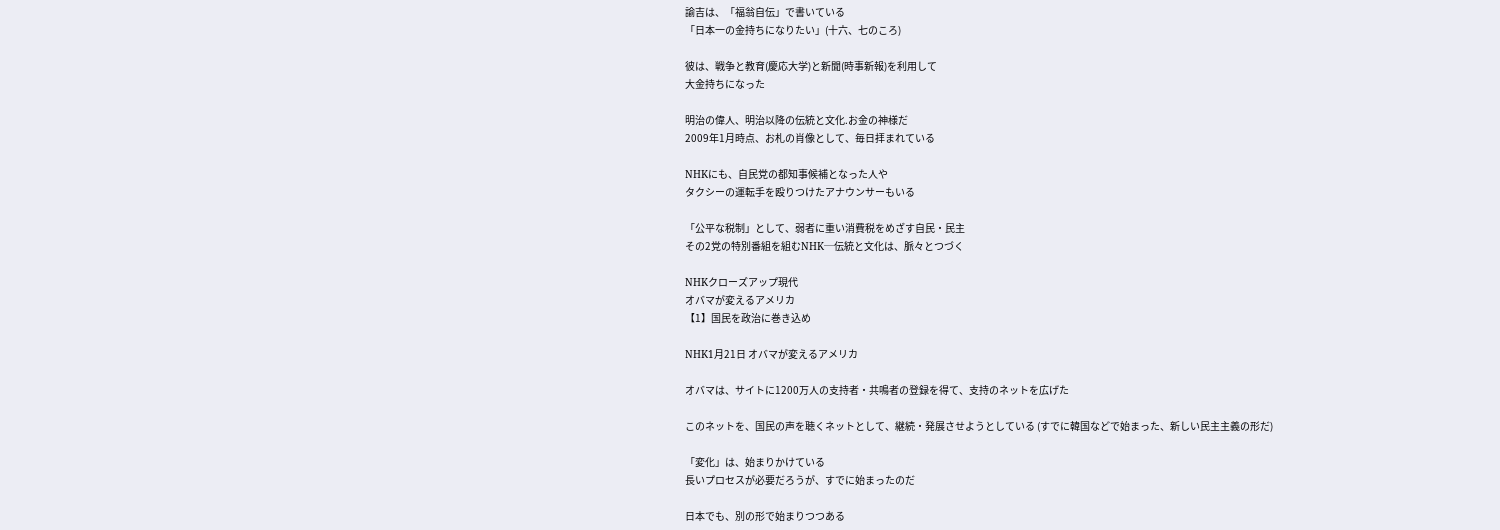諭吉は、「福翁自伝」で書いている
「日本一の金持ちになりたい」(十六、七のころ)

彼は、戦争と教育(慶応大学)と新聞(時事新報)を利用して
大金持ちになった

明治の偉人、明治以降の伝統と文化.お金の神様だ
2009年1月時点、お札の肖像として、毎日拝まれている

NHKにも、自民党の都知事候補となった人や
タクシーの運転手を殴りつけたアナウンサーもいる

「公平な税制」として、弱者に重い消費税をめざす自民・民主
その2党の特別番組を組むNHK─伝統と文化は、脈々とつづく

NHKクローズアップ現代
オバマが変えるアメリカ
【1】国民を政治に巻き込め

NHK1月21日 オバマが変えるアメリカ

オバマは、サイトに1200万人の支持者・共鳴者の登録を得て、支持のネットを広げた

このネットを、国民の声を聴くネットとして、継続・発展させようとしている (すでに韓国などで始まった、新しい民主主義の形だ)

「変化」は、始まりかけている
長いプロセスが必要だろうが、すでに始まったのだ

日本でも、別の形で始まりつつある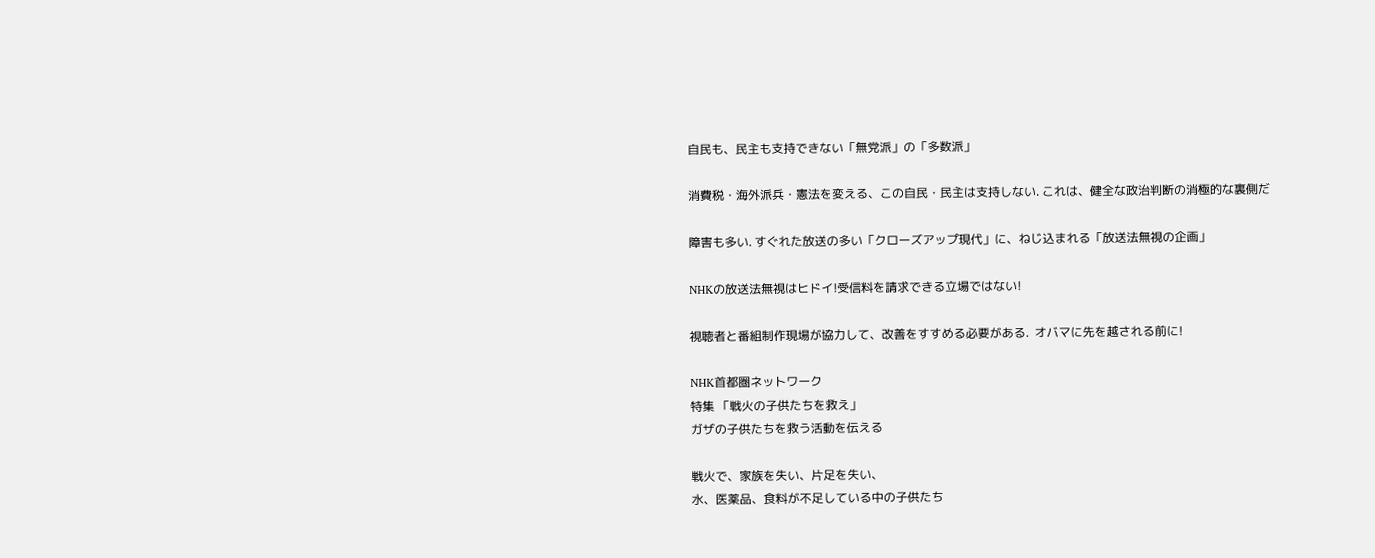自民も、民主も支持できない「無党派」の「多数派」

消費税・海外派兵・憲法を変える、この自民・民主は支持しない. これは、健全な政治判断の消極的な裏側だ

障害も多い. すぐれた放送の多い「クローズアップ現代」に、ねじ込まれる「放送法無視の企画」

NHKの放送法無視はヒドイ!受信料を請求できる立場ではない!

視聴者と番組制作現場が協力して、改善をすすめる必要がある.  オバマに先を越される前に!

NHK首都圏ネットワーク
特集 「戦火の子供たちを救え」
ガザの子供たちを救う活動を伝える

戦火で、家族を失い、片足を失い、
水、医薬品、食料が不足している中の子供たち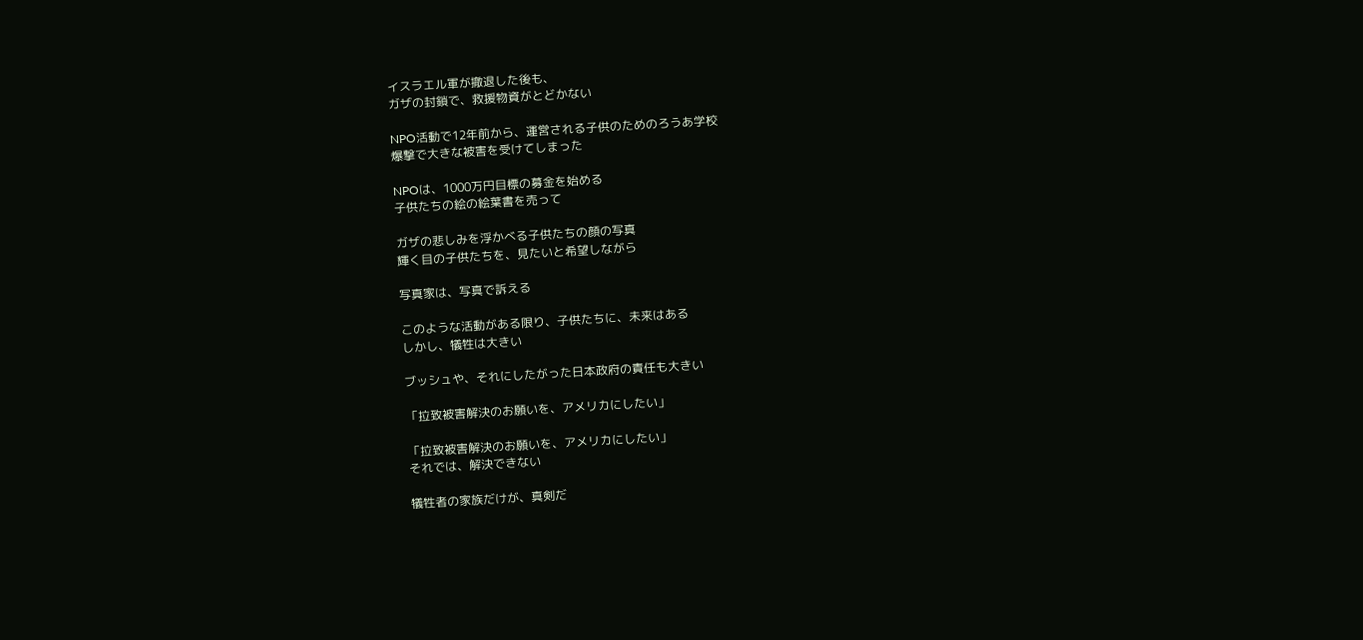イスラエル軍が撤退した後も、
ガザの封鎖で、救援物資がとどかない

NPO活動で12年前から、運営される子供のためのろうあ学校
爆撃で大きな被害を受けてしまった

NPOは、1000万円目標の募金を始める
子供たちの絵の絵葉書を売って

ガザの悲しみを浮かべる子供たちの顔の写真
輝く目の子供たちを、見たいと希望しながら

写真家は、写真で訴える

このような活動がある限り、子供たちに、未来はある
しかし、犠牲は大きい

ブッシュや、それにしたがった日本政府の責任も大きい

「拉致被害解決のお願いを、アメリカにしたい」

「拉致被害解決のお願いを、アメリカにしたい」
それでは、解決できない

犠牲者の家族だけが、真剣だ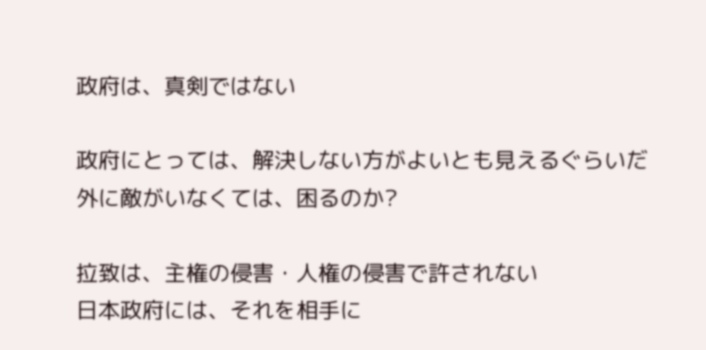政府は、真剣ではない

政府にとっては、解決しない方がよいとも見えるぐらいだ
外に敵がいなくては、困るのか?

拉致は、主権の侵害・人権の侵害で許されない
日本政府には、それを相手に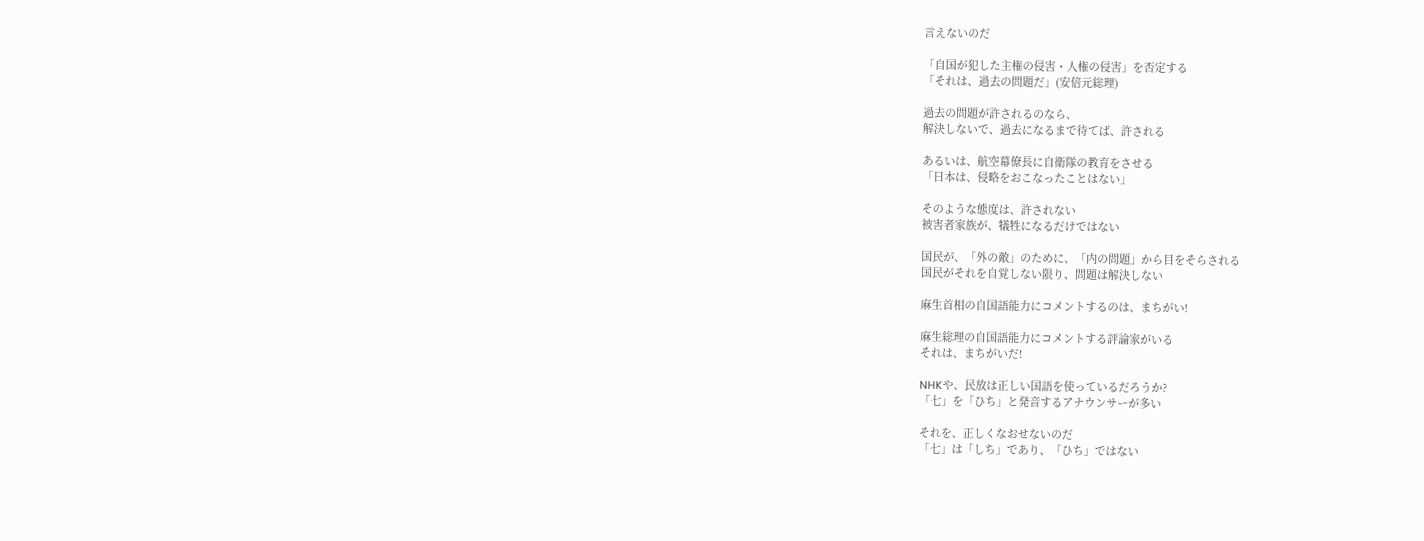言えないのだ

「自国が犯した主権の侵害・人権の侵害」を否定する
「それは、過去の問題だ」(安倍元総理)

過去の問題が許されるのなら、
解決しないで、過去になるまで待てば、許される

あるいは、航空幕僚長に自衛隊の教育をさせる
「日本は、侵略をおこなったことはない」

そのような態度は、許されない
被害者家族が、犠牲になるだけではない

国民が、「外の敵」のために、「内の問題」から目をそらされる
国民がそれを自覚しない限り、問題は解決しない

麻生首相の自国語能力にコメントするのは、まちがい!

麻生総理の自国語能力にコメントする評論家がいる
それは、まちがいだ!

NHKや、民放は正しい国語を使っているだろうか?
「七」を「ひち」と発音するアナウンサーが多い

それを、正しくなおせないのだ
「七」は「しち」であり、「ひち」ではない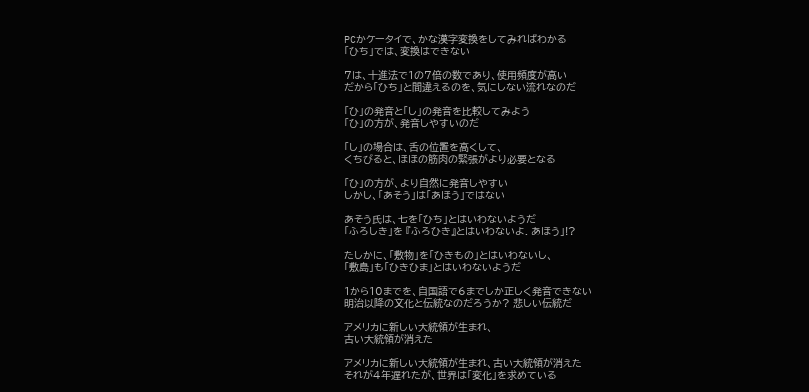PCかケータイで、かな漢字変換をしてみればわかる
「ひち」では、変換はできない

7は、十進法で1の7倍の数であり、使用頻度が高い
だから「ひち」と間違えるのを、気にしない流れなのだ

「ひ」の発音と「し」の発音を比較してみよう
「ひ」の方が、発音しやすいのだ

「し」の場合は、舌の位置を高くして、
くちびると、ほほの筋肉の緊張がより必要となる

「ひ」の方が、より自然に発音しやすい
しかし、「あそう」は「あほう」ではない

あそう氏は、七を「ひち」とはいわないようだ
「ふろしき」を 『ふろひき』とはいわないよ. あほう」!?

たしかに、「敷物」を「ひきもの」とはいわないし、
「敷島」も「ひきひま」とはいわないようだ

1から10までを、自国語で6までしか正しく発音できない
明治以降の文化と伝統なのだろうか? 悲しい伝統だ

アメリカに新しい大統領が生まれ、
古い大統領が消えた

アメリカに新しい大統領が生まれ、古い大統領が消えた
それが4年遅れたが、世界は「変化」を求めている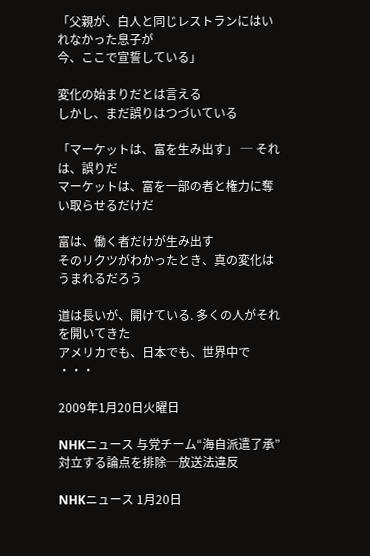「父親が、白人と同じレストランにはいれなかった息子が
今、ここで宣誓している」

変化の始まりだとは言える
しかし、まだ誤りはつづいている

「マーケットは、富を生み出す」 ─ それは、誤りだ
マーケットは、富を一部の者と権力に奪い取らせるだけだ

富は、働く者だけが生み出す
そのリクツがわかったとき、真の変化はうまれるだろう

道は長いが、開けている. 多くの人がそれを開いてきた
アメリカでも、日本でも、世界中で ・・・

2009年1月20日火曜日

NHKニュース 与党チーム“海自派遣了承”
対立する論点を排除─放送法違反

NHKニュース 1月20日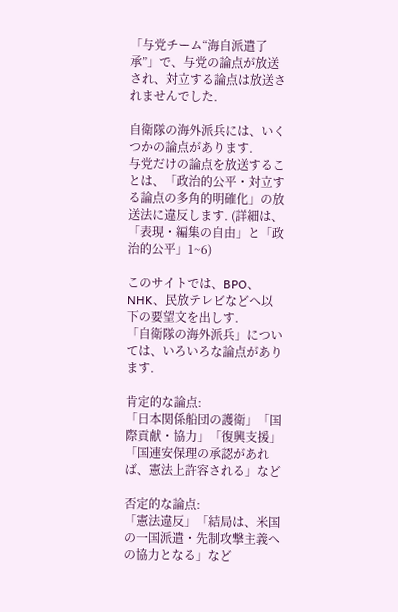「与党チーム“海自派遣了承”」で、与党の論点が放送され、対立する論点は放送されませんでした.

自衛隊の海外派兵には、いくつかの論点があります.
与党だけの論点を放送することは、「政治的公平・対立する論点の多角的明確化」の放送法に違反します. (詳細は、「表現・編集の自由」と「政治的公平」1~6)

このサイトでは、BPO、NHK、民放テレビなどへ以下の要望文を出しす.
「自衛隊の海外派兵」については、いろいろな論点があります.

肯定的な論点:
「日本関係船団の護衛」「国際貢献・協力」「復興支援」「国連安保理の承認があれば、憲法上許容される」など

否定的な論点:
「憲法違反」「結局は、米国の一国派遣・先制攻撃主義への協力となる」など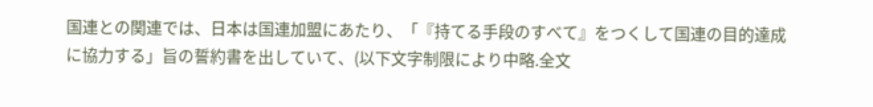国連との関連では、日本は国連加盟にあたり、「『持てる手段のすべて』をつくして国連の目的達成に協力する」旨の誓約書を出していて、(以下文字制限により中略.全文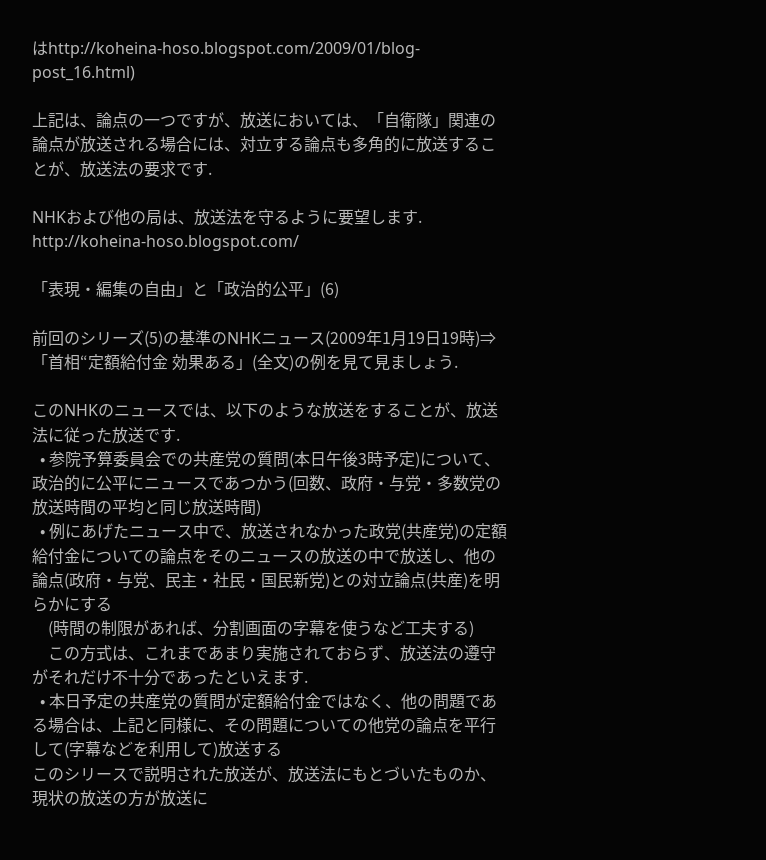はhttp://koheina-hoso.blogspot.com/2009/01/blog-post_16.html)

上記は、論点の一つですが、放送においては、「自衛隊」関連の論点が放送される場合には、対立する論点も多角的に放送することが、放送法の要求です.

NHKおよび他の局は、放送法を守るように要望します.
http://koheina-hoso.blogspot.com/

「表現・編集の自由」と「政治的公平」(6)

前回のシリーズ(5)の基準のNHKニュース(2009年1月19日19時)⇒ 「首相“定額給付金 効果ある」(全文)の例を見て見ましょう.

このNHKのニュースでは、以下のような放送をすることが、放送法に従った放送です.
  • 参院予算委員会での共産党の質問(本日午後3時予定)について、政治的に公平にニュースであつかう(回数、政府・与党・多数党の放送時間の平均と同じ放送時間)
  • 例にあげたニュース中で、放送されなかった政党(共産党)の定額給付金についての論点をそのニュースの放送の中で放送し、他の論点(政府・与党、民主・社民・国民新党)との対立論点(共産)を明らかにする
    (時間の制限があれば、分割画面の字幕を使うなど工夫する)
    この方式は、これまであまり実施されておらず、放送法の遵守がそれだけ不十分であったといえます.
  • 本日予定の共産党の質問が定額給付金ではなく、他の問題である場合は、上記と同様に、その問題についての他党の論点を平行して(字幕などを利用して)放送する
このシリースで説明された放送が、放送法にもとづいたものか、現状の放送の方が放送に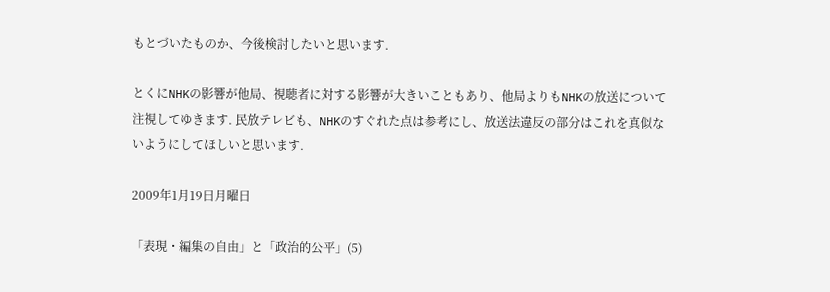もとづいたものか、今後検討したいと思います.

とくにNHKの影響が他局、視聴者に対する影響が大きいこともあり、他局よりもNHKの放送について注視してゆきます. 民放テレビも、NHKのすぐれた点は参考にし、放送法違反の部分はこれを真似ないようにしてほしいと思います.

2009年1月19日月曜日

「表現・編集の自由」と「政治的公平」(5)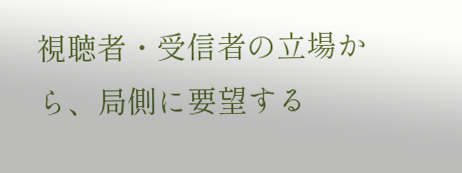視聴者・受信者の立場から、局側に要望する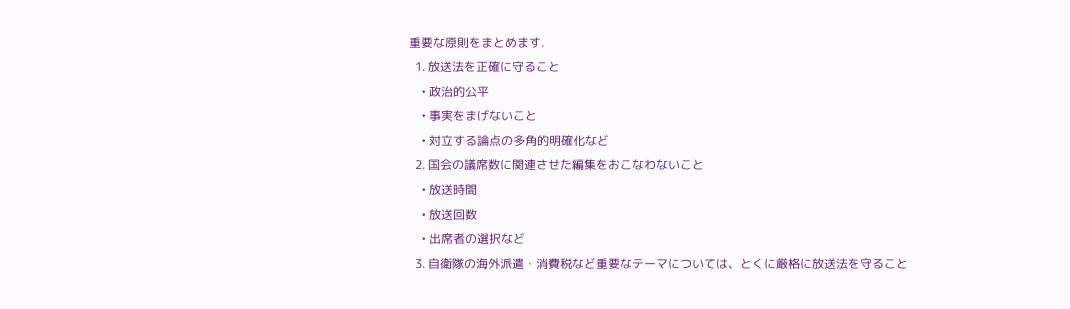重要な原則をまとめます.
  1. 放送法を正確に守ること
    • 政治的公平
    • 事実をまげないこと
    • 対立する論点の多角的明確化など
  2. 国会の議席数に関連させた編集をおこなわないこと
    • 放送時間
    • 放送回数
    • 出席者の選択など
  3. 自衛隊の海外派遣・消費税など重要なテーマについては、とくに厳格に放送法を守ること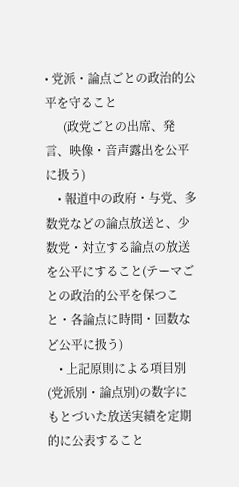• 党派・論点ごとの政治的公平を守ること
      (政党ごとの出席、発言、映像・音声露出を公平に扱う)
    • 報道中の政府・与党、多数党などの論点放送と、少数党・対立する論点の放送を公平にすること(テーマごとの政治的公平を保つこと・各論点に時間・回数など公平に扱う)
    • 上記原則による項目別(党派別・論点別)の数字にもとづいた放送実績を定期的に公表すること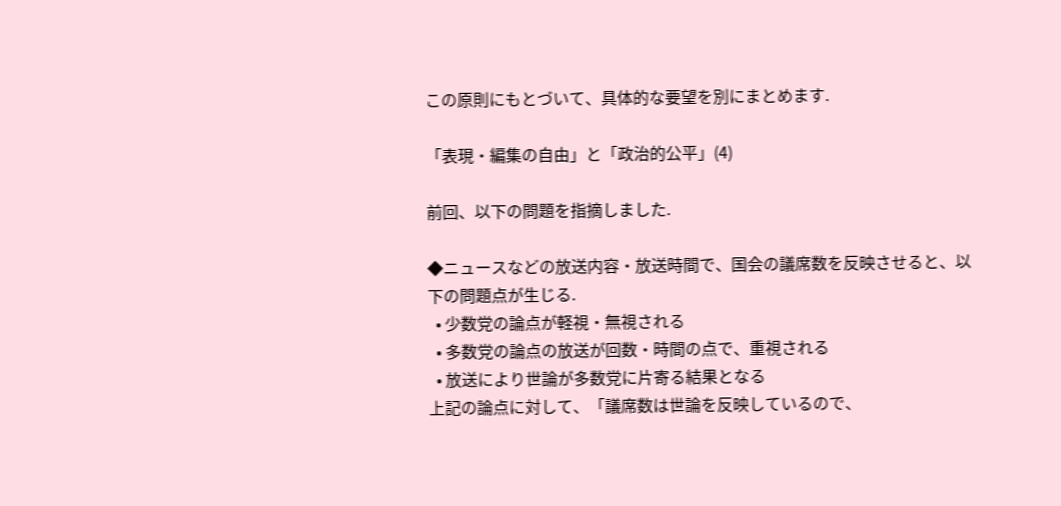この原則にもとづいて、具体的な要望を別にまとめます.

「表現・編集の自由」と「政治的公平」(4)

前回、以下の問題を指摘しました.

◆ニュースなどの放送内容・放送時間で、国会の議席数を反映させると、以下の問題点が生じる.
  • 少数党の論点が軽視・無視される
  • 多数党の論点の放送が回数・時間の点で、重視される
  • 放送により世論が多数党に片寄る結果となる
上記の論点に対して、「議席数は世論を反映しているので、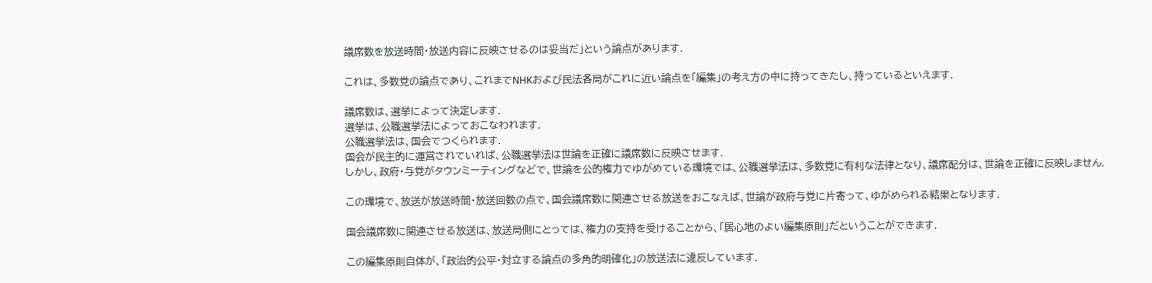議席数を放送時間・放送内容に反映させるのは妥当だ」という論点があります.

これは、多数党の論点であり、これまでNHKおよび民法各局がこれに近い論点を「編集」の考え方の中に持ってきたし、持っているといえます.

議席数は、選挙によって決定します.
選挙は、公職選挙法によっておこなわれます.
公職選挙法は、国会でつくられます.
国会が民主的に運営されていれば、公職選挙法は世論を正確に議席数に反映させます.
しかし、政府・与党がタウンミーティングなどで、世論を公的権力でゆがめている環境では、公職選挙法は、多数党に有利な法律となり、議席配分は、世論を正確に反映しません.

この環境で、放送が放送時間・放送回数の点で、国会議席数に関連させる放送をおこなえば、世論が政府与党に片寄って、ゆがめられる結果となります.

国会議席数に関連させる放送は、放送局側にとっては、権力の支持を受けることから、「居心地のよい編集原則」だということができます.

この編集原則自体が、「政治的公平・対立する論点の多角的明確化」の放送法に違反しています.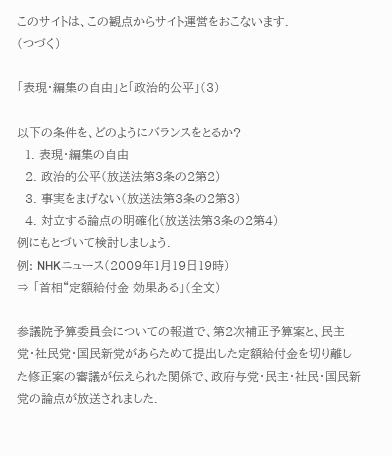このサイトは、この観点からサイト運営をおこないます.
(つづく)

「表現・編集の自由」と「政治的公平」(3)

以下の条件を、どのようにバランスをとるか?
  1. 表現・編集の自由
  2. 政治的公平(放送法第3条の2第2)
  3. 事実をまげない(放送法第3条の2第3)
  4. 対立する論点の明確化(放送法第3条の2第4)
例にもとづいて検討しましょう.
例: NHKニュース(2009年1月19日19時)
⇒ 「首相“定額給付金 効果ある」(全文)

参議院予算委員会についての報道で、第2次補正予算案と、民主党・社民党・国民新党があらためて提出した定額給付金を切り離した修正案の審議が伝えられた関係で、政府与党・民主・社民・国民新党の論点が放送されました.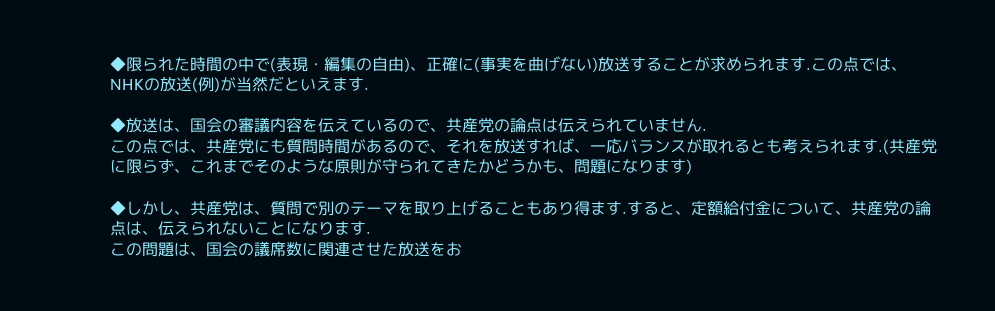◆限られた時間の中で(表現・編集の自由)、正確に(事実を曲げない)放送することが求められます.この点では、NHKの放送(例)が当然だといえます.

◆放送は、国会の審議内容を伝えているので、共産党の論点は伝えられていません.
この点では、共産党にも質問時間があるので、それを放送すれば、一応バランスが取れるとも考えられます.(共産党に限らず、これまでそのような原則が守られてきたかどうかも、問題になります)

◆しかし、共産党は、質問で別のテーマを取り上げることもあり得ます.すると、定額給付金について、共産党の論点は、伝えられないことになります.
この問題は、国会の議席数に関連させた放送をお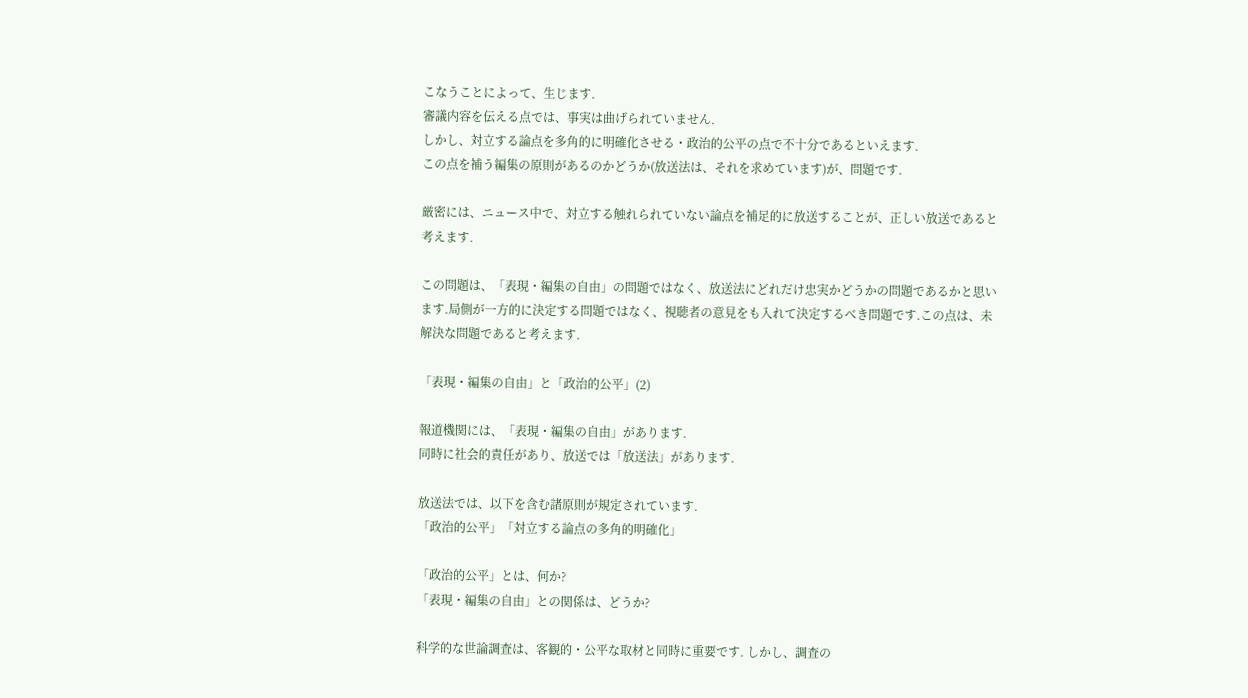こなうことによって、生じます.
審議内容を伝える点では、事実は曲げられていません.
しかし、対立する論点を多角的に明確化させる・政治的公平の点で不十分であるといえます.
この点を補う編集の原則があるのかどうか(放送法は、それを求めています)が、問題です.

厳密には、ニュース中で、対立する触れられていない論点を補足的に放送することが、正しい放送であると考えます.

この問題は、「表現・編集の自由」の問題ではなく、放送法にどれだけ忠実かどうかの問題であるかと思います.局側が一方的に決定する問題ではなく、視聴者の意見をも入れて決定するべき問題です.この点は、未解決な問題であると考えます.

「表現・編集の自由」と「政治的公平」(2)

報道機関には、「表現・編集の自由」があります.
同時に社会的責任があり、放送では「放送法」があります.

放送法では、以下を含む諸原則が規定されています.
「政治的公平」「対立する論点の多角的明確化」

「政治的公平」とは、何か?
「表現・編集の自由」との関係は、どうか?

科学的な世論調査は、客観的・公平な取材と同時に重要です. しかし、調査の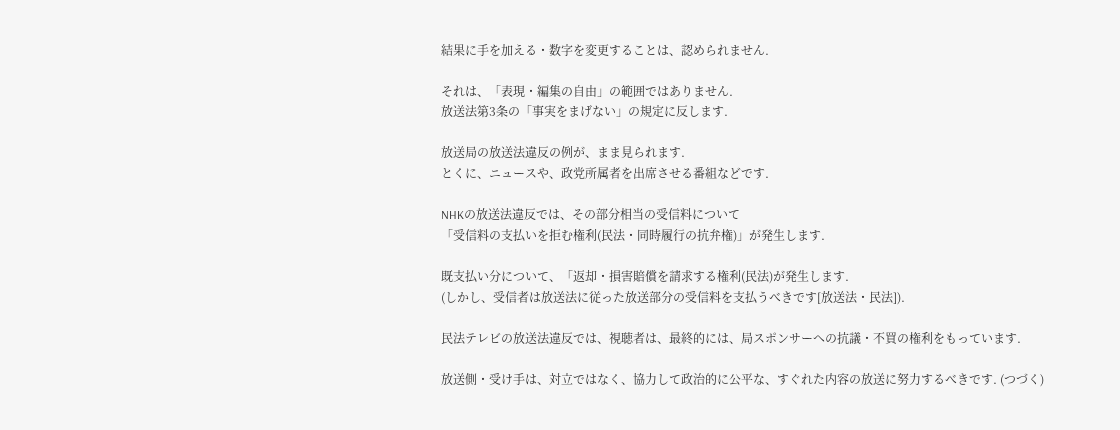結果に手を加える・数字を変更することは、認められません.

それは、「表現・編集の自由」の範囲ではありません.
放送法第3条の「事実をまげない」の規定に反します.

放送局の放送法違反の例が、まま見られます.
とくに、ニュースや、政党所属者を出席させる番組などです.

NHKの放送法違反では、その部分相当の受信料について
「受信料の支払いを拒む権利(民法・同時履行の抗弁権)」が発生します.

既支払い分について、「返却・損害賠償を請求する権利(民法)が発生します.
(しかし、受信者は放送法に従った放送部分の受信料を支払うべきです[放送法・民法]).

民法テレビの放送法違反では、視聴者は、最終的には、局スポンサーへの抗議・不買の権利をもっています.

放送側・受け手は、対立ではなく、協力して政治的に公平な、すぐれた内容の放送に努力するべきです. (つづく)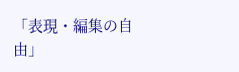「表現・編集の自由」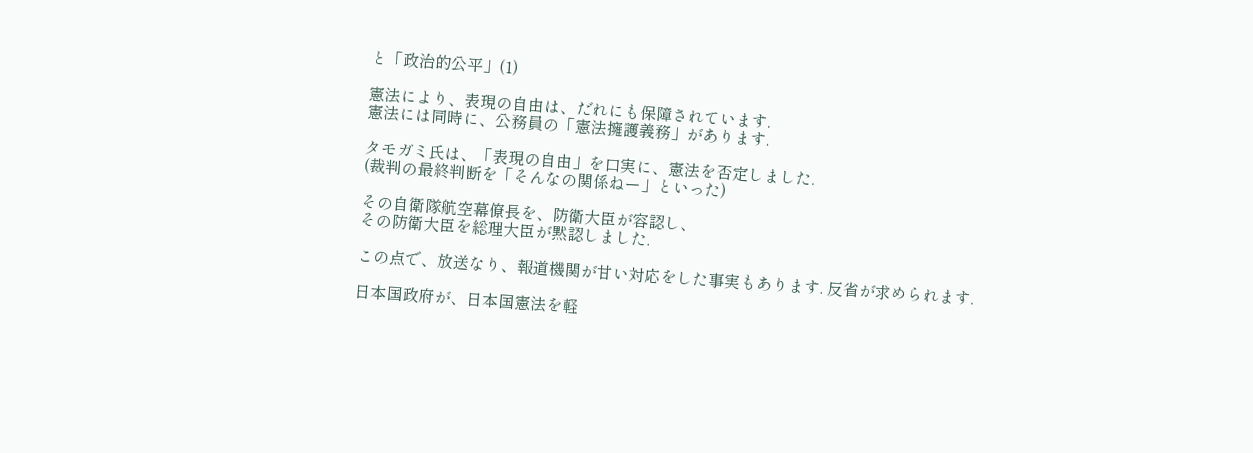と「政治的公平」(1)

憲法により、表現の自由は、だれにも保障されています.
憲法には同時に、公務員の「憲法擁護義務」があります.

タモガミ氏は、「表現の自由」を口実に、憲法を否定しました.
(裁判の最終判断を「そんなの関係ねー」といった)

その自衛隊航空幕僚長を、防衛大臣が容認し、
その防衛大臣を総理大臣が黙認しました.

この点で、放送なり、報道機関が甘い対応をした事実もあります. 反省が求められます.

日本国政府が、日本国憲法を軽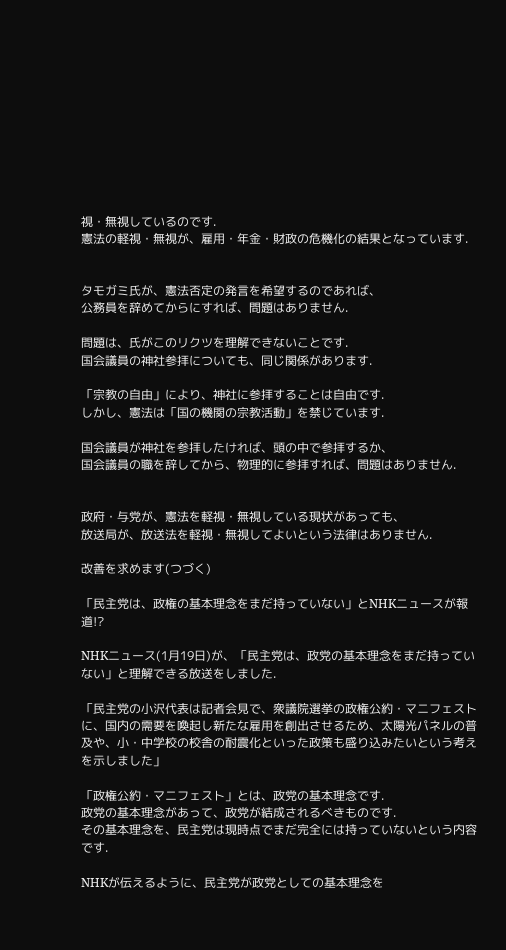視・無視しているのです.
憲法の軽視・無視が、雇用・年金・財政の危機化の結果となっています.


タモガミ氏が、憲法否定の発言を希望するのであれば、
公務員を辞めてからにすれば、問題はありません.

問題は、氏がこのリクツを理解できないことです.
国会議員の神社参拝についても、同じ関係があります.

「宗教の自由」により、神社に参拝することは自由です.
しかし、憲法は「国の機関の宗教活動」を禁じています.

国会議員が神社を参拝したければ、頭の中で参拝するか、
国会議員の職を辞してから、物理的に参拝すれば、問題はありません.


政府・与党が、憲法を軽視・無視している現状があっても、
放送局が、放送法を軽視・無視してよいという法律はありません.

改善を求めます(つづく)

「民主党は、政権の基本理念をまだ持っていない」とNHKニュースが報道!?

NHKニュース(1月19日)が、「民主党は、政党の基本理念をまだ持っていない」と理解できる放送をしました.

「民主党の小沢代表は記者会見で、衆議院選挙の政権公約・マニフェストに、国内の需要を喚起し新たな雇用を創出させるため、太陽光パネルの普及や、小・中学校の校舎の耐震化といった政策も盛り込みたいという考えを示しました」

「政権公約・マニフェスト」とは、政党の基本理念です.
政党の基本理念があって、政党が結成されるべきものです.
その基本理念を、民主党は現時点でまだ完全には持っていないという内容です.

NHKが伝えるように、民主党が政党としての基本理念を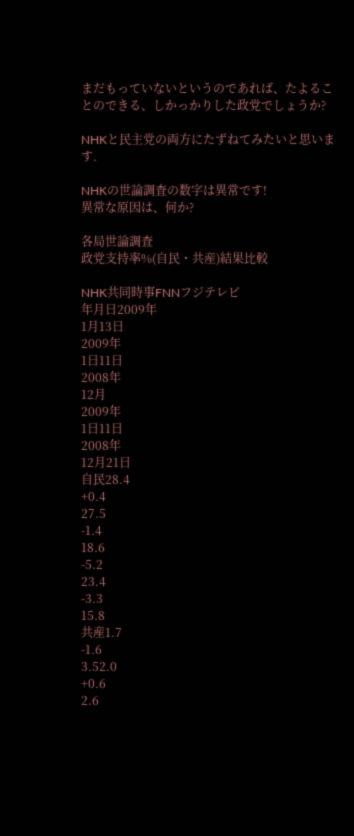まだもっていないというのであれば、たよることのできる、しかっかりした政党でしょうか?

NHKと民主党の両方にたずねてみたいと思います.

NHKの世論調査の数字は異常です!
異常な原因は、何か?

各局世論調査
政党支持率%(自民・共産)結果比較

NHK共同時事FNNフジテレビ
年月日2009年
1月13日
2009年
1日11日
2008年
12月
2009年
1日11日
2008年
12月21日
自民28.4
+0.4
27.5
-1.4
18.6
-5.2
23.4
-3.3
15.8
共産1.7
-1.6
3.52.0
+0.6
2.6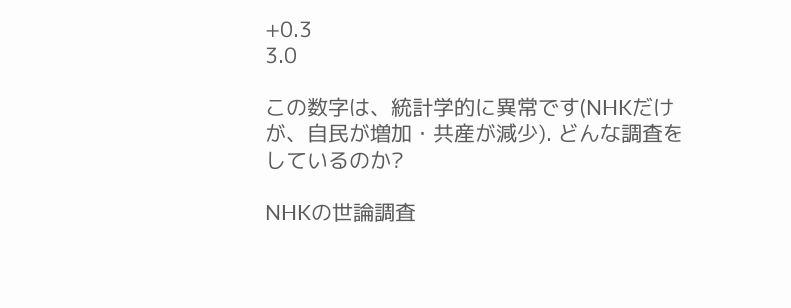+0.3
3.0

この数字は、統計学的に異常です(NHKだけが、自民が増加・共産が減少). どんな調査をしているのか?

NHKの世論調査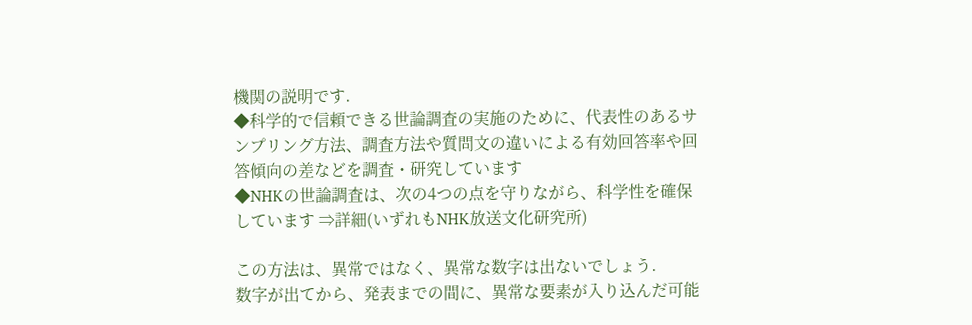機関の説明です.
◆科学的で信頼できる世論調査の実施のために、代表性のあるサンプリング方法、調査方法や質問文の違いによる有効回答率や回答傾向の差などを調査・研究しています
◆NHKの世論調査は、次の4つの点を守りながら、科学性を確保しています ⇒詳細(いずれもNHK放送文化研究所)

この方法は、異常ではなく、異常な数字は出ないでしょう.
数字が出てから、発表までの間に、異常な要素が入り込んだ可能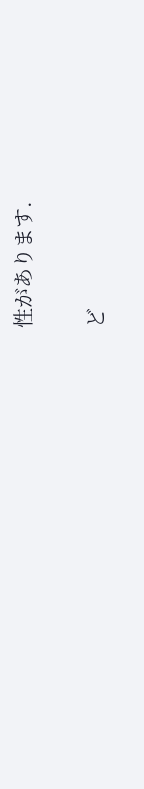性があります.

ど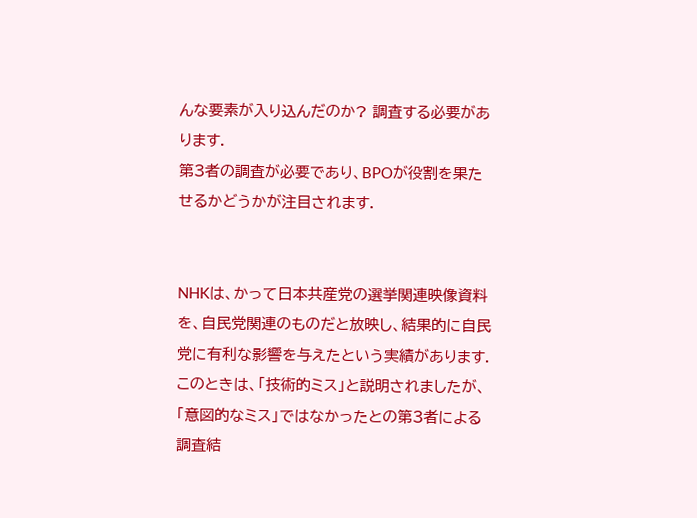んな要素が入り込んだのか? 調査する必要があります.
第3者の調査が必要であり、BPOが役割を果たせるかどうかが注目されます.


NHKは、かって日本共産党の選挙関連映像資料を、自民党関連のものだと放映し、結果的に自民党に有利な影響を与えたという実績があります. このときは、「技術的ミス」と説明されましたが、「意図的なミス」ではなかったとの第3者による調査結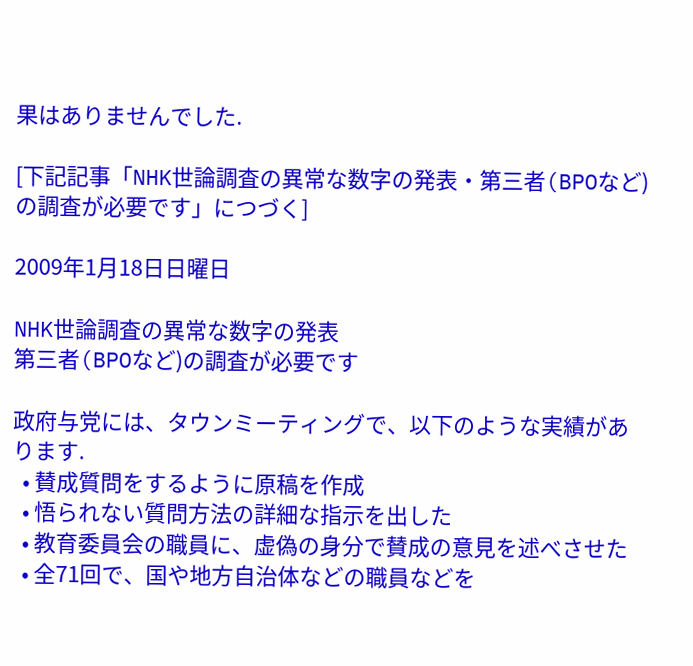果はありませんでした.

[下記記事「NHK世論調査の異常な数字の発表・第三者(BPOなど)の調査が必要です」につづく]

2009年1月18日日曜日

NHK世論調査の異常な数字の発表
第三者(BPOなど)の調査が必要です

政府与党には、タウンミーティングで、以下のような実績があります.
  • 賛成質問をするように原稿を作成
  • 悟られない質問方法の詳細な指示を出した
  • 教育委員会の職員に、虚偽の身分で賛成の意見を述べさせた
  • 全71回で、国や地方自治体などの職員などを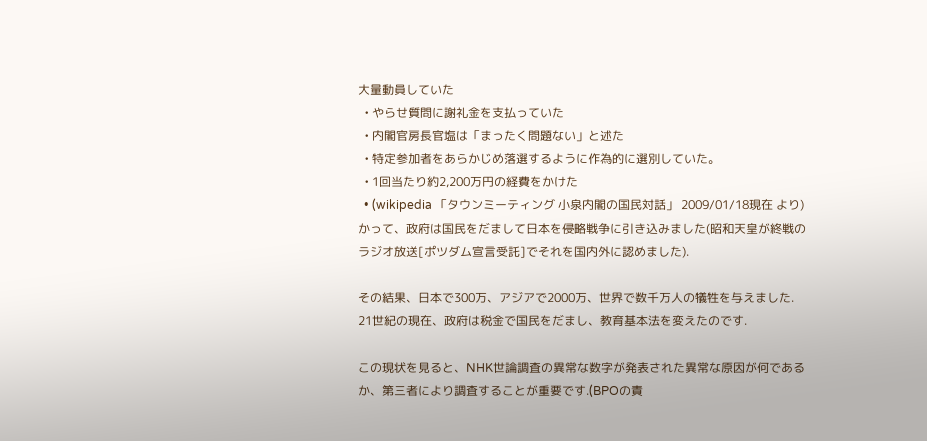大量動員していた
  • やらせ質問に謝礼金を支払っていた
  • 内閣官房長官塩は「まったく問題ない」と述た
  • 特定参加者をあらかじめ落選するように作為的に選別していた。
  • 1回当たり約2,200万円の経費をかけた
  • (wikipedia 「タウンミーティング 小泉内閣の国民対話」 2009/01/18現在 より)
かって、政府は国民をだまして日本を侵略戦争に引き込みました(昭和天皇が終戦のラジオ放送[ポツダム宣言受託]でそれを国内外に認めました).

その結果、日本で300万、アジアで2000万、世界で数千万人の犠牲を与えました.
21世紀の現在、政府は税金で国民をだまし、教育基本法を変えたのです.

この現状を見ると、NHK世論調査の異常な数字が発表された異常な原因が何であるか、第三者により調査することが重要です.(BPOの責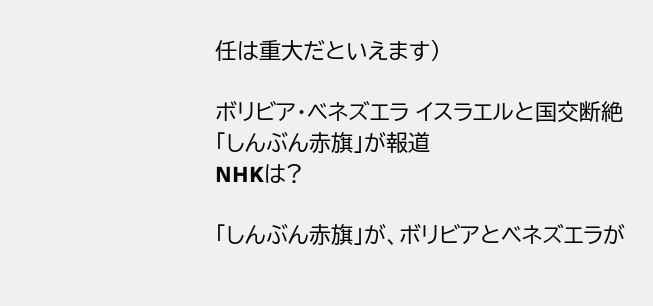任は重大だといえます)

ボリビア・ベネズエラ イスラエルと国交断絶
「しんぶん赤旗」が報道
NHKは?

「しんぶん赤旗」が、ボリビアとベネズエラが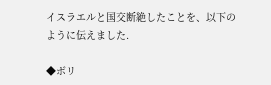イスラエルと国交断絶したことを、以下のように伝えました.

◆ボリ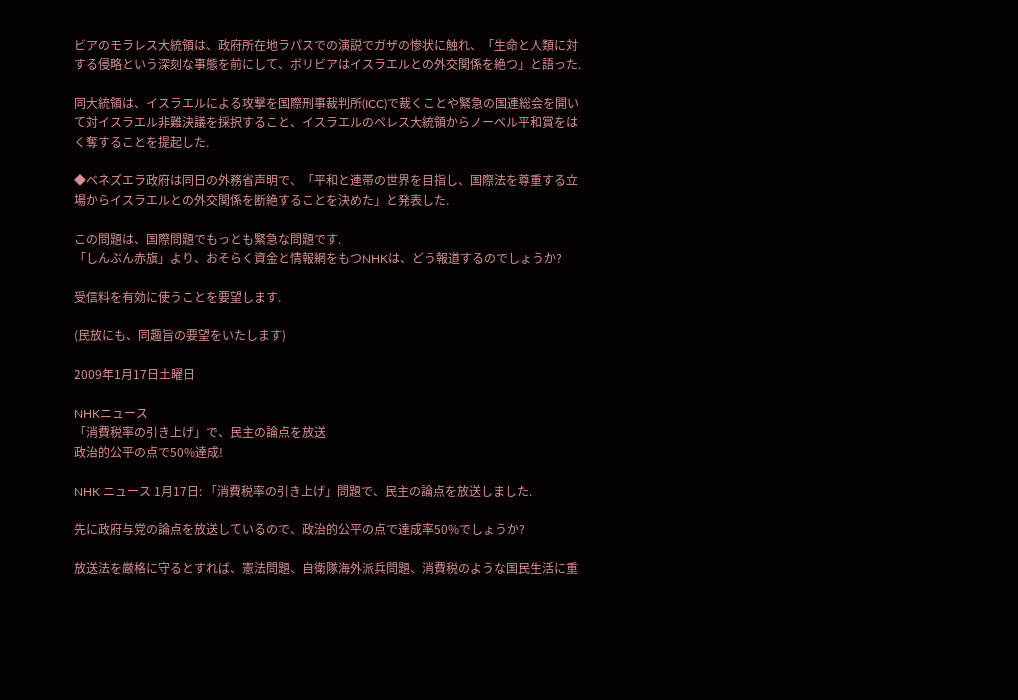ビアのモラレス大統領は、政府所在地ラパスでの演説でガザの惨状に触れ、「生命と人類に対する侵略という深刻な事態を前にして、ボリビアはイスラエルとの外交関係を絶つ」と語った.

同大統領は、イスラエルによる攻撃を国際刑事裁判所(ICC)で裁くことや緊急の国連総会を開いて対イスラエル非難決議を採択すること、イスラエルのペレス大統領からノーベル平和賞をはく奪することを提起した.

◆ベネズエラ政府は同日の外務省声明で、「平和と連帯の世界を目指し、国際法を尊重する立場からイスラエルとの外交関係を断絶することを決めた」と発表した.

この問題は、国際問題でもっとも緊急な問題です.
「しんぶん赤旗」より、おそらく資金と情報網をもつNHKは、どう報道するのでしょうか?

受信料を有効に使うことを要望します.

(民放にも、同趣旨の要望をいたします)

2009年1月17日土曜日

NHKニュース
「消費税率の引き上げ」で、民主の論点を放送
政治的公平の点で50%達成!

NHK ニュース 1月17日: 「消費税率の引き上げ」問題で、民主の論点を放送しました.

先に政府与党の論点を放送しているので、政治的公平の点で達成率50%でしょうか?

放送法を厳格に守るとすれば、憲法問題、自衛隊海外派兵問題、消費税のような国民生活に重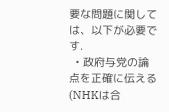要な問題に関しては、以下が必要です.
  • 政府与党の論点を正確に伝える(NHKは合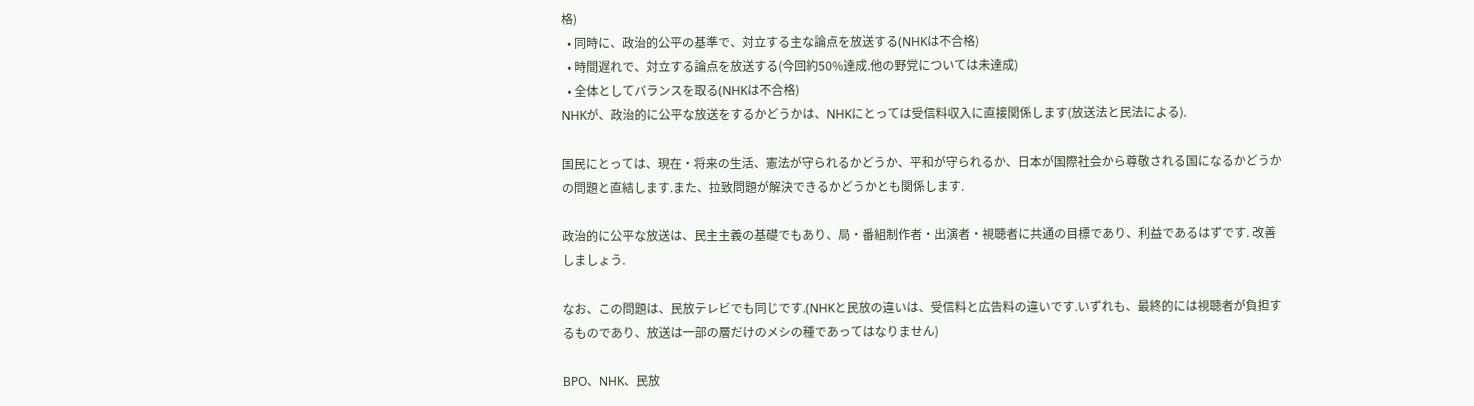格)
  • 同時に、政治的公平の基準で、対立する主な論点を放送する(NHKは不合格)
  • 時間遅れで、対立する論点を放送する(今回約50%達成.他の野党については未達成)
  • 全体としてバランスを取る(NHKは不合格)
NHKが、政治的に公平な放送をするかどうかは、NHKにとっては受信料収入に直接関係します(放送法と民法による).

国民にとっては、現在・将来の生活、憲法が守られるかどうか、平和が守られるか、日本が国際社会から尊敬される国になるかどうかの問題と直結します.また、拉致問題が解決できるかどうかとも関係します.

政治的に公平な放送は、民主主義の基礎でもあり、局・番組制作者・出演者・視聴者に共通の目標であり、利益であるはずです. 改善しましょう.

なお、この問題は、民放テレビでも同じです.(NHKと民放の違いは、受信料と広告料の違いです.いずれも、最終的には視聴者が負担するものであり、放送は一部の層だけのメシの種であってはなりません)

BPO、NHK、民放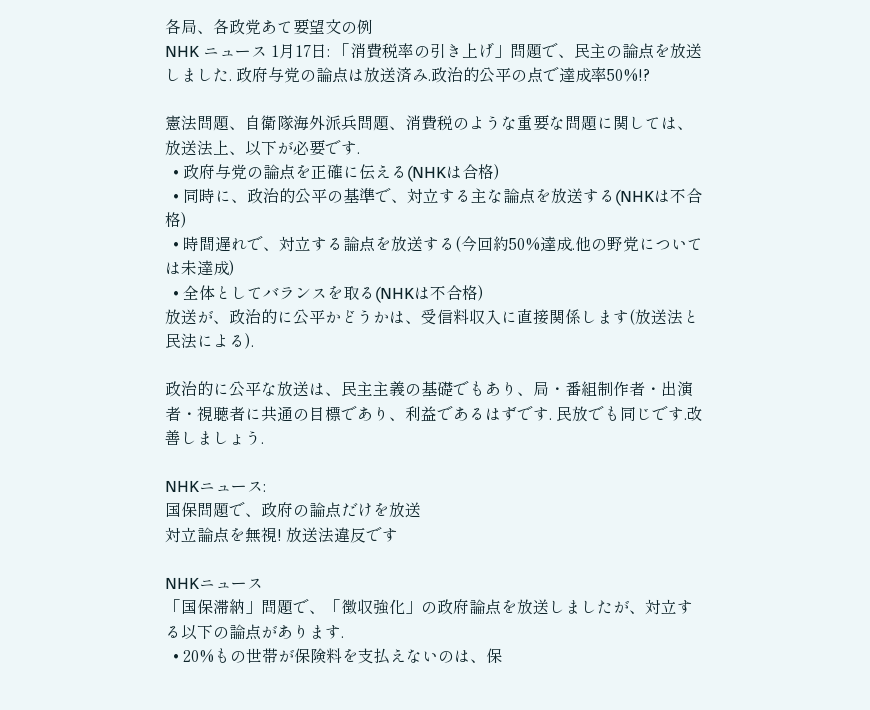各局、各政党あて要望文の例
NHK ニュース 1月17日: 「消費税率の引き上げ」問題で、民主の論点を放送しました. 政府与党の論点は放送済み.政治的公平の点で達成率50%!?

憲法問題、自衛隊海外派兵問題、消費税のような重要な問題に関しては、放送法上、以下が必要です.
  • 政府与党の論点を正確に伝える(NHKは合格)
  • 同時に、政治的公平の基準で、対立する主な論点を放送する(NHKは不合格)
  • 時間遅れで、対立する論点を放送する(今回約50%達成.他の野党については未達成)
  • 全体としてバランスを取る(NHKは不合格)
放送が、政治的に公平かどうかは、受信料収入に直接関係します(放送法と民法による).

政治的に公平な放送は、民主主義の基礎でもあり、局・番組制作者・出演者・視聴者に共通の目標であり、利益であるはずです. 民放でも同じです.改善しましょう.

NHKニュース:
国保問題で、政府の論点だけを放送
対立論点を無視! 放送法違反です

NHKニュース
「国保滞納」問題で、「徴収強化」の政府論点を放送しましたが、対立する以下の論点があります.
  • 20%もの世帯が保険料を支払えないのは、保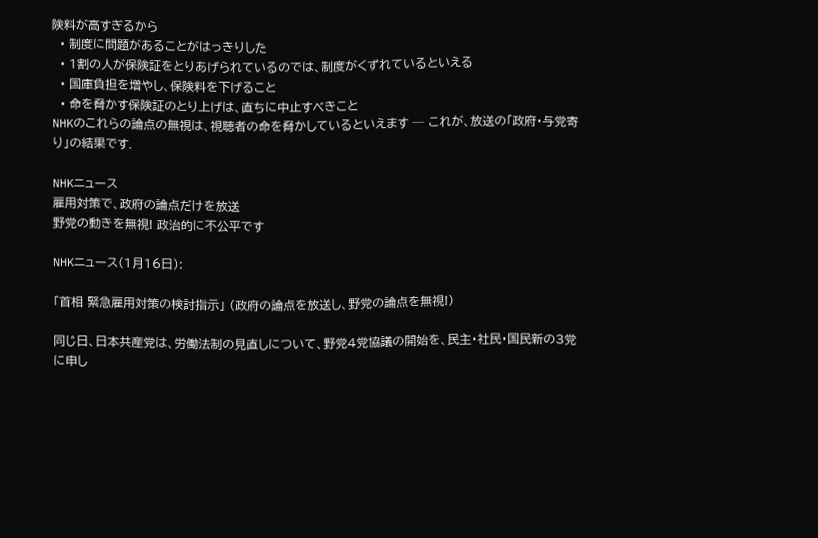険料が高すぎるから
  • 制度に問題があることがはっきりした
  • 1割の人が保険証をとりあげられているのでは、制度がくずれているといえる
  • 国庫負担を増やし、保険料を下げること
  • 命を脅かす保険証のとり上げは、直ちに中止すべきこと
NHKのこれらの論点の無視は、視聴者の命を脅かしているといえます ─ これが、放送の「政府・与党寄り」の結果です.

NHKニュース
雇用対策で、政府の論点だけを放送
野党の動きを無視! 政治的に不公平です

NHKニュース(1月16日):

「首相 緊急雇用対策の検討指示」 (政府の論点を放送し、野党の論点を無視!)

同じ日、日本共産党は、労働法制の見直しについて、野党4党協議の開始を、民主・社民・国民新の3党に申し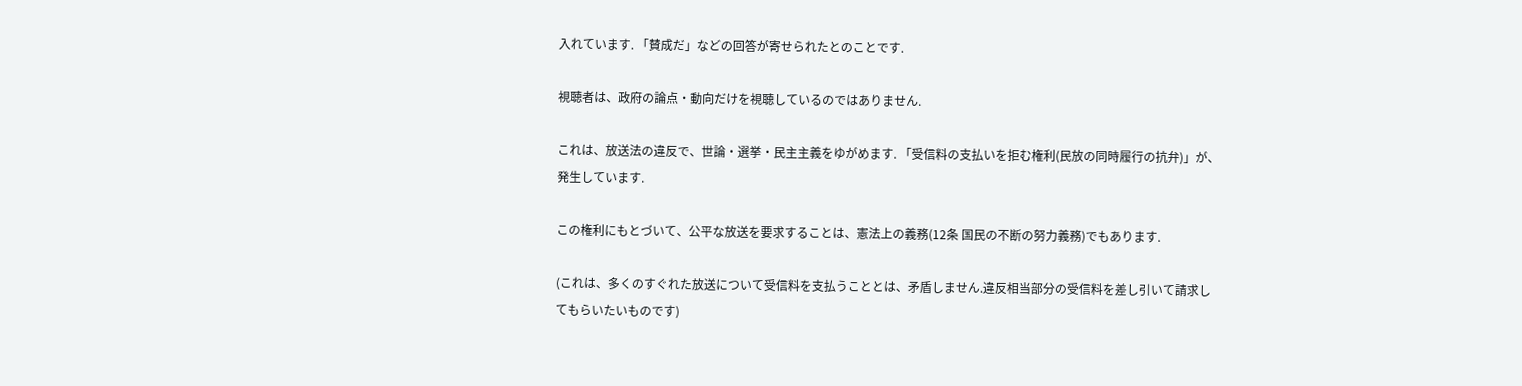入れています. 「賛成だ」などの回答が寄せられたとのことです.

視聴者は、政府の論点・動向だけを視聴しているのではありません.

これは、放送法の違反で、世論・選挙・民主主義をゆがめます. 「受信料の支払いを拒む権利(民放の同時履行の抗弁)」が、発生しています.

この権利にもとづいて、公平な放送を要求することは、憲法上の義務(12条 国民の不断の努力義務)でもあります.

(これは、多くのすぐれた放送について受信料を支払うこととは、矛盾しません.違反相当部分の受信料を差し引いて請求してもらいたいものです)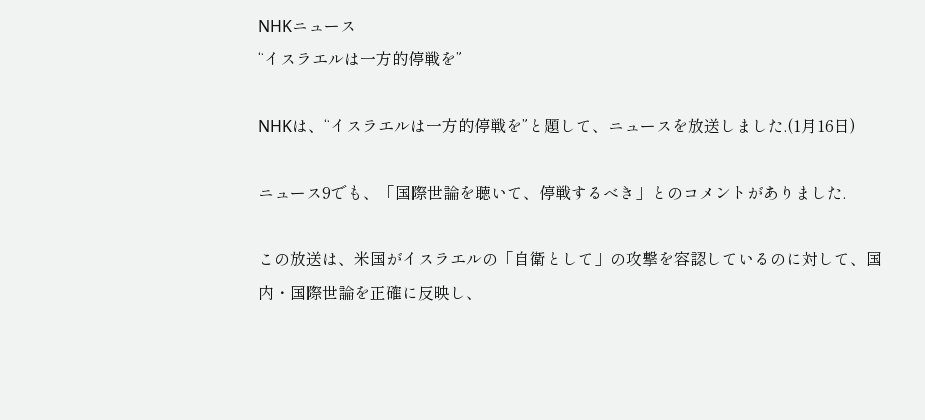NHKニュース
“イスラエルは一方的停戦を”

NHKは、“イスラエルは一方的停戦を”と題して、ニュースを放送しました.(1月16日)

ニュース9でも、「国際世論を聴いて、停戦するべき」とのコメントがありました.

この放送は、米国がイスラエルの「自衛として」の攻撃を容認しているのに対して、国内・国際世論を正確に反映し、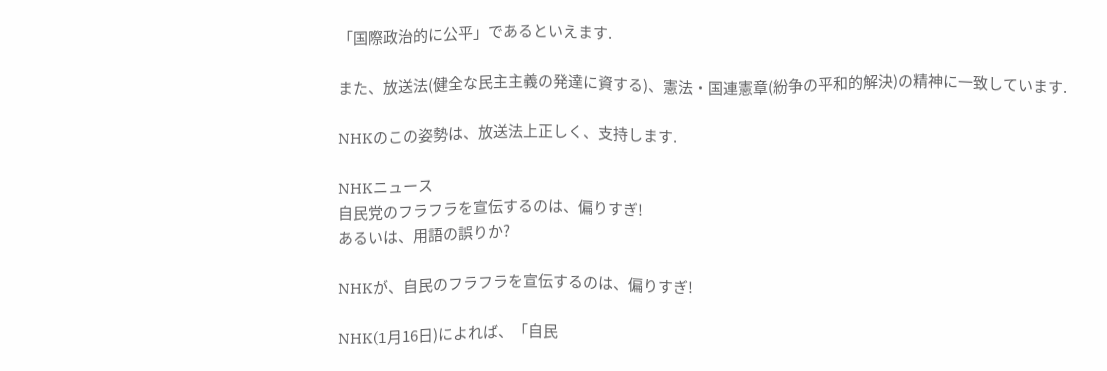「国際政治的に公平」であるといえます.

また、放送法(健全な民主主義の発達に資する)、憲法・国連憲章(紛争の平和的解決)の精神に一致しています.

NHKのこの姿勢は、放送法上正しく、支持します.

NHKニュース
自民党のフラフラを宣伝するのは、偏りすぎ!
あるいは、用語の誤りか?

NHKが、自民のフラフラを宣伝するのは、偏りすぎ!

NHK(1月16日)によれば、「自民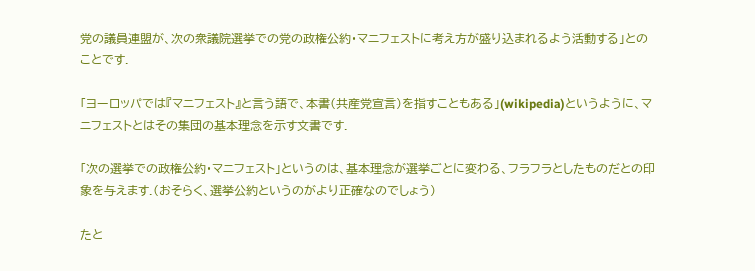党の議員連盟が、次の衆議院選挙での党の政権公約・マニフェストに考え方が盛り込まれるよう活動する」とのことです.

「ヨーロッパでは『マニフェスト』と言う語で、本書(共産党宣言)を指すこともある」(wikipedia)というように、マニフェストとはその集団の基本理念を示す文書です.

「次の選挙での政権公約・マニフェスト」というのは、基本理念が選挙ごとに変わる、フラフラとしたものだとの印象を与えます.(おそらく、選挙公約というのがより正確なのでしょう)

たと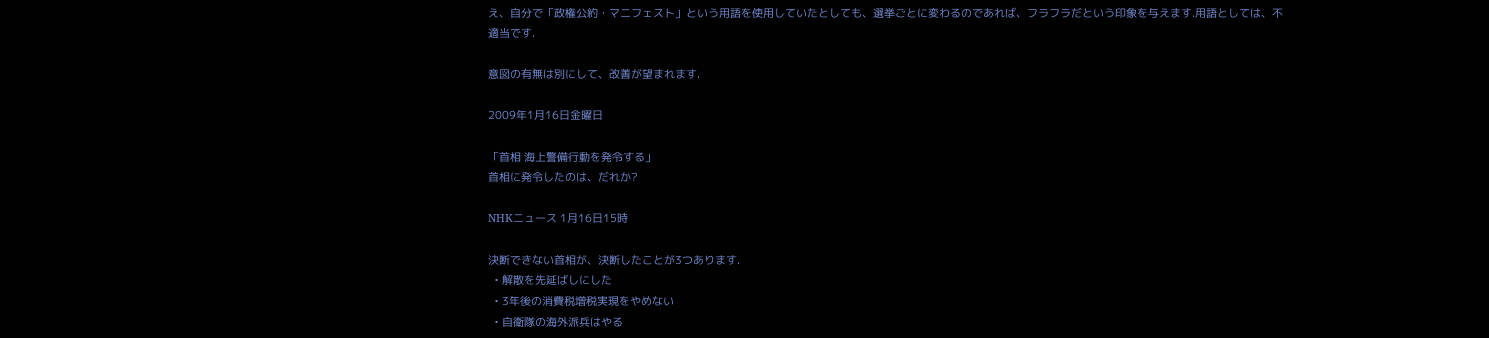え、自分で「政権公約・マニフェスト」という用語を使用していたとしても、選挙ごとに変わるのであれば、フラフラだという印象を与えます.用語としては、不適当です.

意図の有無は別にして、改善が望まれます.

2009年1月16日金曜日

「首相 海上警備行動を発令する」
首相に発令したのは、だれか?

NHKニュース 1月16日15時

決断できない首相が、決断したことが3つあります.
  • 解散を先延ばしにした
  • 3年後の消費税増税実現をやめない
  • 自衛隊の海外派兵はやる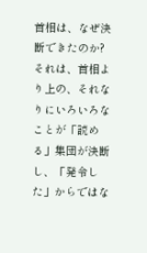首相は、なぜ決断できたのか?
それは、首相より上の、それなりにいろいろなことが「読める」集団が決断し、「発令した」からではな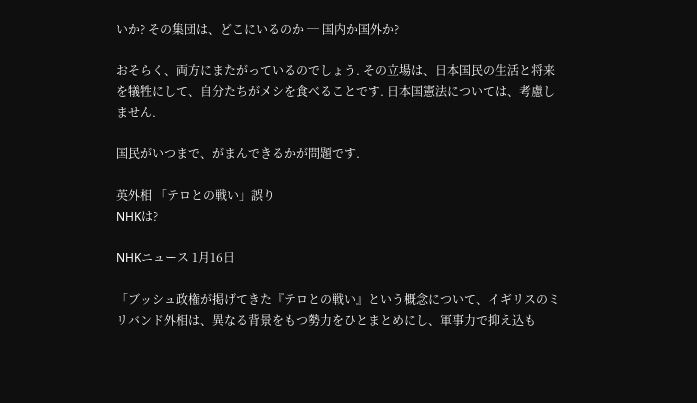いか? その集団は、どこにいるのか ─ 国内か国外か?

おそらく、両方にまたがっているのでしょう. その立場は、日本国民の生活と将来を犠牲にして、自分たちがメシを食べることです. 日本国憲法については、考慮しません.

国民がいつまで、がまんできるかが問題です.

英外相 「テロとの戦い」誤り
NHKは?

NHKニュース 1月16日

「ブッシュ政権が掲げてきた『テロとの戦い』という概念について、イギリスのミリバンド外相は、異なる背景をもつ勢力をひとまとめにし、軍事力で抑え込も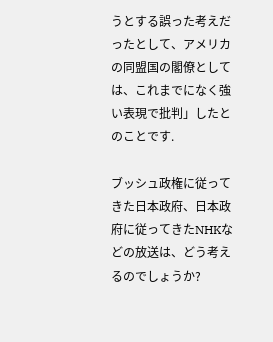うとする誤った考えだったとして、アメリカの同盟国の閣僚としては、これまでになく強い表現で批判」したとのことです.

ブッシュ政権に従ってきた日本政府、日本政府に従ってきたNHKなどの放送は、どう考えるのでしょうか?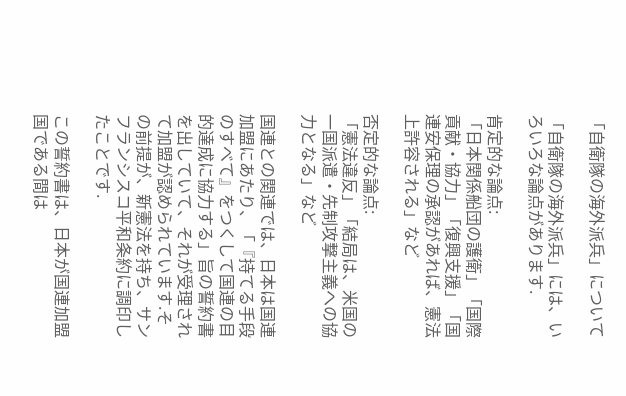「自衛隊の海外派兵」について

「自衛隊の海外派兵」には、いろいろな論点があります.

肯定的な論点:
「日本関係船団の護衛」「国際貢献・協力」「復興支援」「国連安保理の承認があれば、憲法上許容される」など

否定的な論点:
「憲法違反」「結局は、米国の一国派遣・先制攻撃主義への協力となる」など

国連との関連では、日本は国連加盟にあたり、「『持てる手段のすべて』をつくして国連の目的達成に協力する」旨の誓約書を出していて、それが受理されて加盟が認められています.その前提が、新憲法を持ち、サンフランシスコ平和条約に調印したことです.

この誓約書は、日本が国連加盟国である間は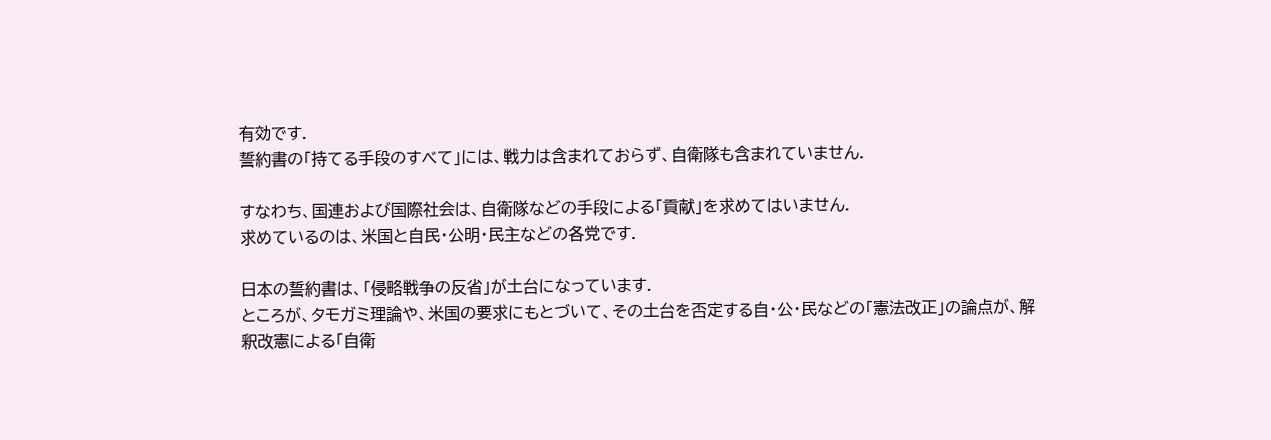有効です.
誓約書の「持てる手段のすべて」には、戦力は含まれておらず、自衛隊も含まれていません.

すなわち、国連および国際社会は、自衛隊などの手段による「貢献」を求めてはいません.
求めているのは、米国と自民・公明・民主などの各党です.

日本の誓約書は、「侵略戦争の反省」が土台になっています.
ところが、タモガミ理論や、米国の要求にもとづいて、その土台を否定する自・公・民などの「憲法改正」の論点が、解釈改憲による「自衛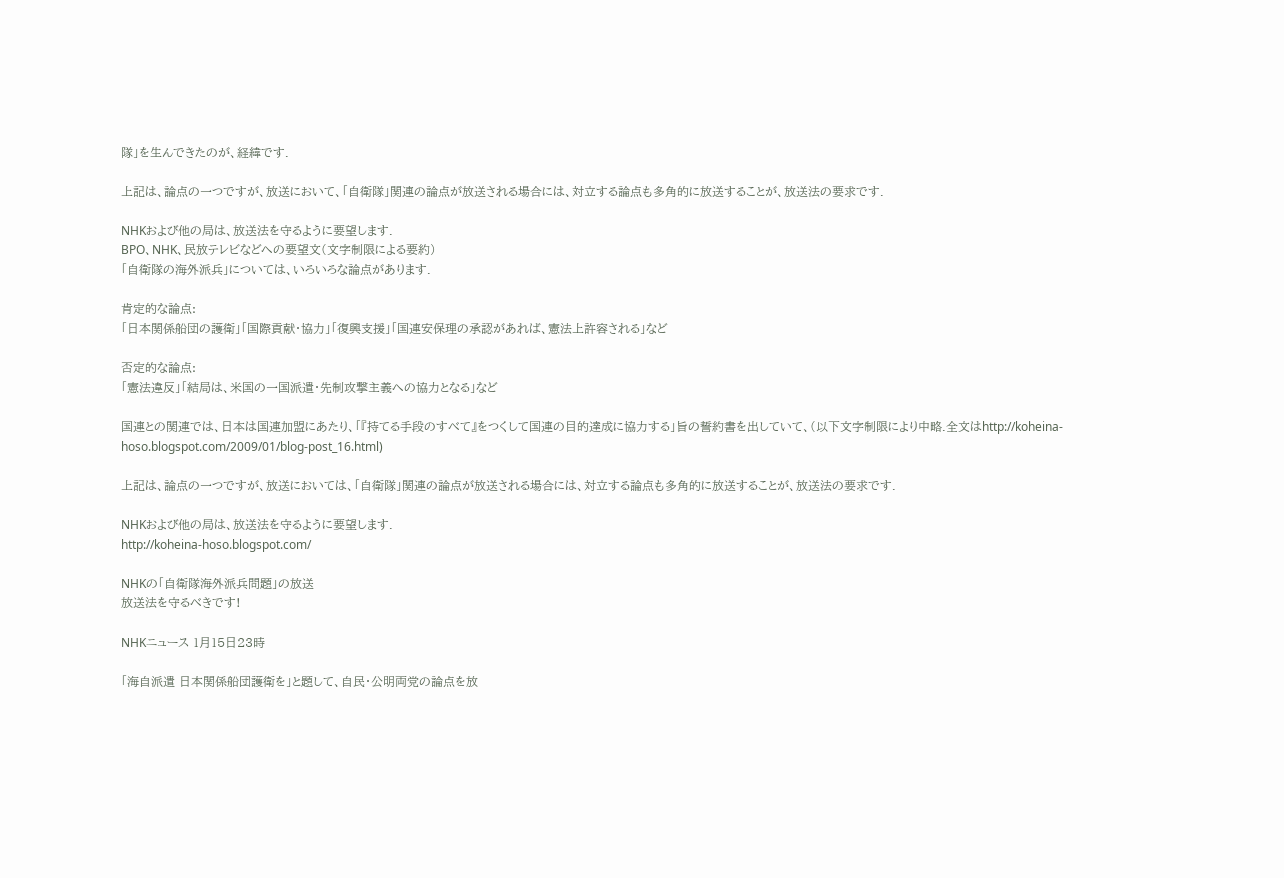隊」を生んできたのが、経緯です.

上記は、論点の一つですが、放送において、「自衛隊」関連の論点が放送される場合には、対立する論点も多角的に放送することが、放送法の要求です.

NHKおよび他の局は、放送法を守るように要望します.
BPO、NHK、民放テレビなどへの要望文(文字制限による要約)
「自衛隊の海外派兵」については、いろいろな論点があります.

肯定的な論点:
「日本関係船団の護衛」「国際貢献・協力」「復興支援」「国連安保理の承認があれば、憲法上許容される」など

否定的な論点:
「憲法違反」「結局は、米国の一国派遣・先制攻撃主義への協力となる」など

国連との関連では、日本は国連加盟にあたり、「『持てる手段のすべて』をつくして国連の目的達成に協力する」旨の誓約書を出していて、(以下文字制限により中略.全文はhttp://koheina-hoso.blogspot.com/2009/01/blog-post_16.html)

上記は、論点の一つですが、放送においては、「自衛隊」関連の論点が放送される場合には、対立する論点も多角的に放送することが、放送法の要求です.

NHKおよび他の局は、放送法を守るように要望します.
http://koheina-hoso.blogspot.com/

NHKの「自衛隊海外派兵問題」の放送
放送法を守るべきです!

NHKニュース 1月15日23時

「海自派遣 日本関係船団護衛を」と題して、自民・公明両党の論点を放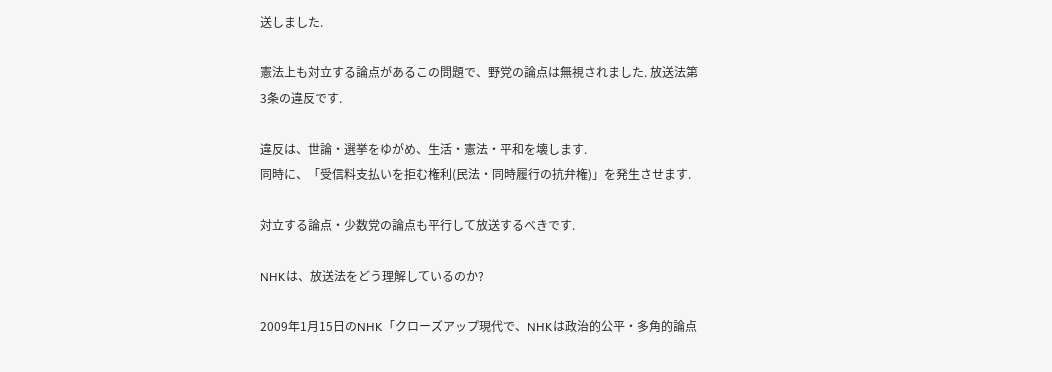送しました.

憲法上も対立する論点があるこの問題で、野党の論点は無視されました. 放送法第3条の違反です.

違反は、世論・選挙をゆがめ、生活・憲法・平和を壊します.
同時に、「受信料支払いを拒む権利(民法・同時履行の抗弁権)」を発生させます.

対立する論点・少数党の論点も平行して放送するべきです.

NHKは、放送法をどう理解しているのか?

2009年1月15日のNHK「クローズアップ現代で、NHKは政治的公平・多角的論点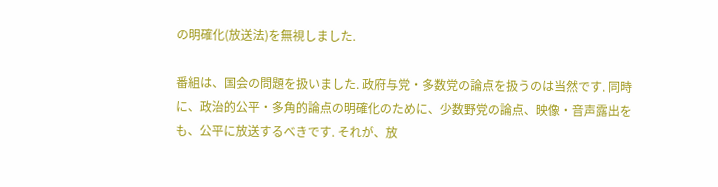の明確化(放送法)を無視しました.

番組は、国会の問題を扱いました. 政府与党・多数党の論点を扱うのは当然です. 同時に、政治的公平・多角的論点の明確化のために、少数野党の論点、映像・音声露出をも、公平に放送するべきです. それが、放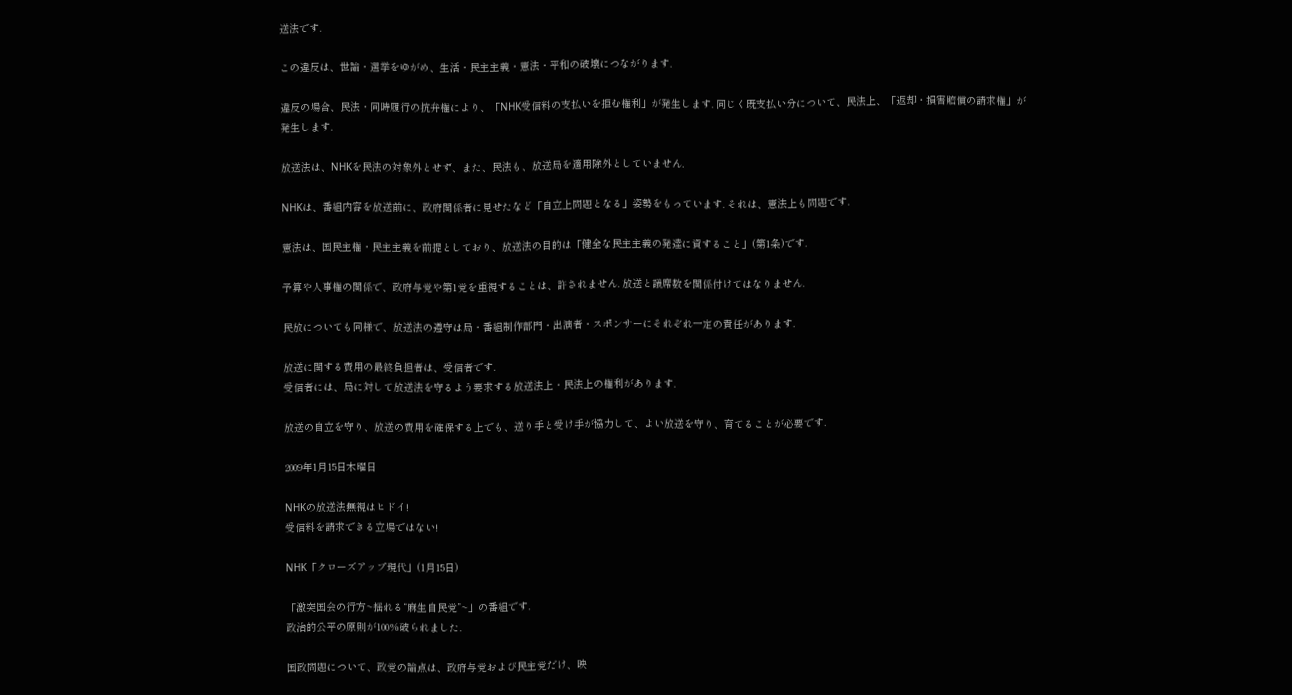送法です.

この違反は、世論・選挙をゆがめ、生活・民主主義・憲法・平和の破壊につながります.

違反の場合、民法・同時履行の抗弁権により、「NHK受信料の支払いを拒む権利」が発生します. 同じく既支払い分について、民法上、「返却・損害賠償の請求権」が発生します.

放送法は、NHKを民法の対象外とせず、また、民法も、放送局を適用除外としていません.

NHKは、番組内容を放送前に、政府関係者に見せたなど「自立上問題となる」姿勢をもっています. それは、憲法上も問題です.

憲法は、国民主権・民主主義を前提としており、放送法の目的は「健全な民主主義の発達に資すること」(第1条)です.

予算や人事権の関係で、政府与党や第1党を重視することは、許されません. 放送と議席数を関係付けてはなりません.

民放についても同様で、放送法の遵守は局・番組制作部門・出演者・スポンサーにそれぞれ一定の責任があります.

放送に関する費用の最終負担者は、受信者です.
受信者には、局に対して放送法を守るよう要求する放送法上・民法上の権利があります.

放送の自立を守り、放送の費用を確保する上でも、送り手と受け手が協力して、よい放送を守り、育てることが必要です.

2009年1月15日木曜日

NHKの放送法無視はヒドイ!
受信料を請求できる立場ではない!

NHK「クローズアップ現代」(1月15日)

「激突国会の行方~揺れる“麻生自民党”~」の番組です.
政治的公平の原則が100%破られました.

国政問題について、政党の論点は、政府与党および民主党だけ、映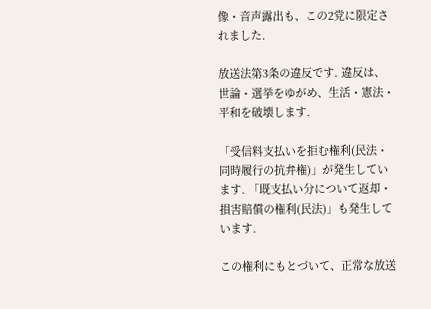像・音声露出も、この2党に限定されました.

放送法第3条の違反です. 違反は、世論・選挙をゆがめ、生活・憲法・平和を破壊します.

「受信料支払いを拒む権利(民法・同時履行の抗弁権)」が発生しています. 「既支払い分について返却・損害賠償の権利(民法)」も発生しています.

この権利にもとづいて、正常な放送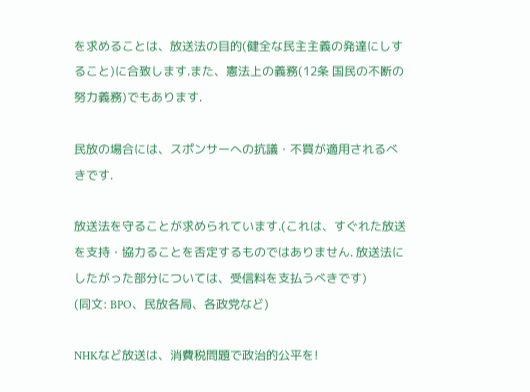を求めることは、放送法の目的(健全な民主主義の発達にしすること)に合致します.また、憲法上の義務(12条 国民の不断の努力義務)でもあります.

民放の場合には、スポンサーへの抗議・不買が適用されるべきです.

放送法を守ることが求められています.(これは、すぐれた放送を支持・協力ることを否定するものではありません. 放送法にしたがった部分については、受信料を支払うべきです)
(同文: BPO、民放各局、各政党など)

NHKなど放送は、消費税問題で政治的公平を!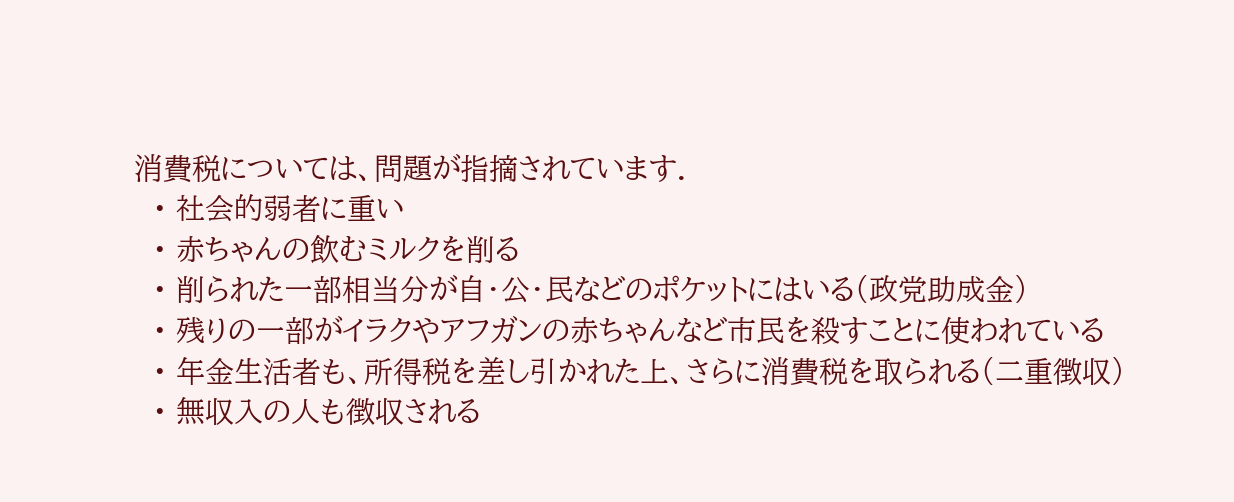消費税については、問題が指摘されています.
  • 社会的弱者に重い
  • 赤ちゃんの飲むミルクを削る
  • 削られた一部相当分が自・公・民などのポケットにはいる(政党助成金)
  • 残りの一部がイラクやアフガンの赤ちゃんなど市民を殺すことに使われている
  • 年金生活者も、所得税を差し引かれた上、さらに消費税を取られる(二重徴収)
  • 無収入の人も徴収される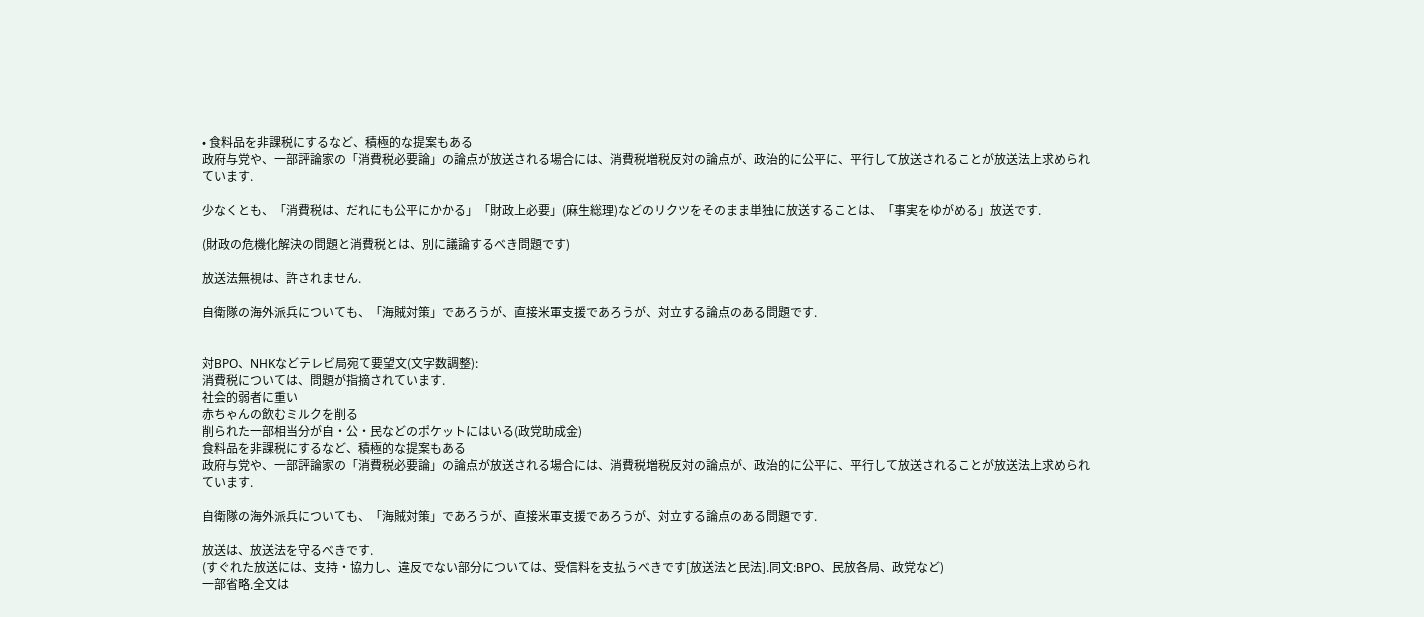• 食料品を非課税にするなど、積極的な提案もある
政府与党や、一部評論家の「消費税必要論」の論点が放送される場合には、消費税増税反対の論点が、政治的に公平に、平行して放送されることが放送法上求められています.

少なくとも、「消費税は、だれにも公平にかかる」「財政上必要」(麻生総理)などのリクツをそのまま単独に放送することは、「事実をゆがめる」放送です.

(財政の危機化解決の問題と消費税とは、別に議論するべき問題です)

放送法無視は、許されません.

自衛隊の海外派兵についても、「海賊対策」であろうが、直接米軍支援であろうが、対立する論点のある問題です.


対BPO、NHKなどテレビ局宛て要望文(文字数調整):
消費税については、問題が指摘されています.
社会的弱者に重い
赤ちゃんの飲むミルクを削る
削られた一部相当分が自・公・民などのポケットにはいる(政党助成金)
食料品を非課税にするなど、積極的な提案もある
政府与党や、一部評論家の「消費税必要論」の論点が放送される場合には、消費税増税反対の論点が、政治的に公平に、平行して放送されることが放送法上求められています.

自衛隊の海外派兵についても、「海賊対策」であろうが、直接米軍支援であろうが、対立する論点のある問題です.

放送は、放送法を守るべきです.
(すぐれた放送には、支持・協力し、違反でない部分については、受信料を支払うべきです[放送法と民法].同文:BPO、民放各局、政党など)
一部省略.全文は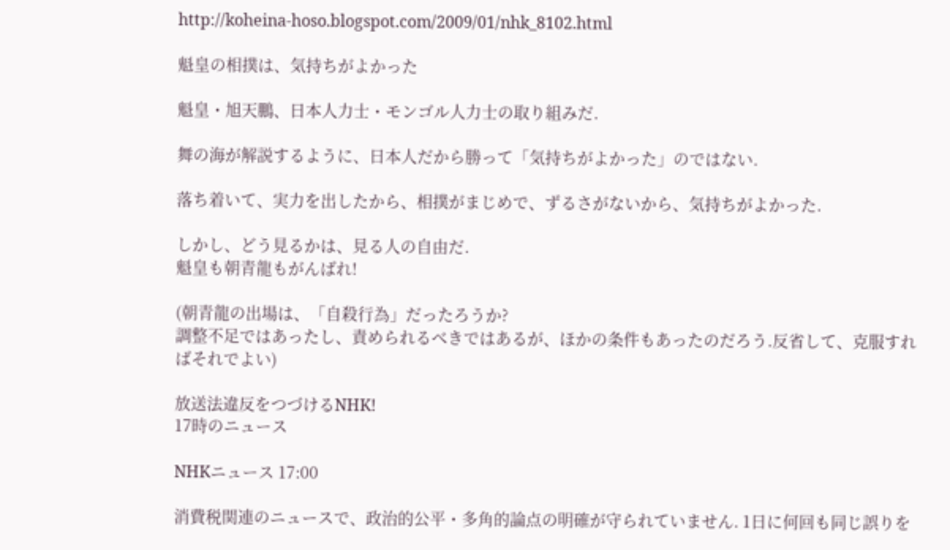http://koheina-hoso.blogspot.com/2009/01/nhk_8102.html

魁皇の相撲は、気持ちがよかった

魁皇・旭天鵬、日本人力士・モンゴル人力士の取り組みだ.

舞の海が解説するように、日本人だから勝って「気持ちがよかった」のではない.

落ち着いて、実力を出したから、相撲がまじめで、ずるさがないから、気持ちがよかった.

しかし、どう見るかは、見る人の自由だ.
魁皇も朝青龍もがんばれ!

(朝青龍の出場は、「自殺行為」だったろうか?
調整不足ではあったし、責められるべきではあるが、ほかの条件もあったのだろう.反省して、克服すればそれでよい)

放送法違反をつづけるNHK!
17時のニュース

NHKニュース 17:00

消費税関連のニュースで、政治的公平・多角的論点の明確が守られていません. 1日に何回も同じ誤りを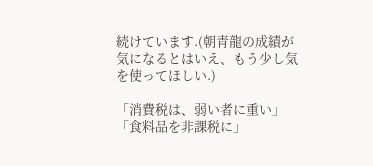続けています.(朝青龍の成績が気になるとはいえ、もう少し気を使ってほしい.)

「消費税は、弱い者に重い」「食料品を非課税に」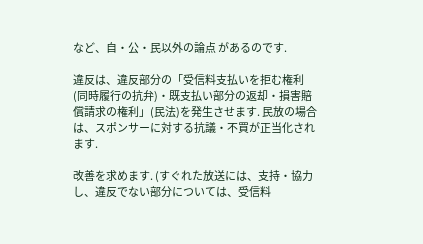など、自・公・民以外の論点 があるのです.

違反は、違反部分の「受信料支払いを拒む権利(同時履行の抗弁)・既支払い部分の返却・損害賠償請求の権利」(民法)を発生させます. 民放の場合は、スポンサーに対する抗議・不買が正当化されます.

改善を求めます. (すぐれた放送には、支持・協力し、違反でない部分については、受信料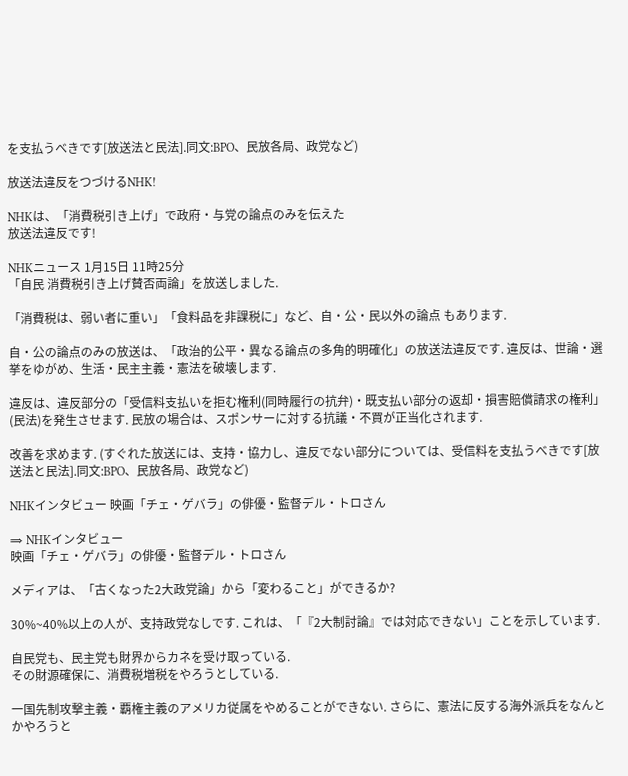を支払うべきです[放送法と民法].同文:BPO、民放各局、政党など)

放送法違反をつづけるNHK!

NHKは、「消費税引き上げ」で政府・与党の論点のみを伝えた
放送法違反です!

NHKニュース 1月15日 11時25分
「自民 消費税引き上げ賛否両論」を放送しました.

「消費税は、弱い者に重い」「食料品を非課税に」など、自・公・民以外の論点 もあります.

自・公の論点のみの放送は、「政治的公平・異なる論点の多角的明確化」の放送法違反です. 違反は、世論・選挙をゆがめ、生活・民主主義・憲法を破壊します.

違反は、違反部分の「受信料支払いを拒む権利(同時履行の抗弁)・既支払い部分の返却・損害賠償請求の権利」(民法)を発生させます. 民放の場合は、スポンサーに対する抗議・不買が正当化されます.

改善を求めます. (すぐれた放送には、支持・協力し、違反でない部分については、受信料を支払うべきです[放送法と民法].同文:BPO、民放各局、政党など)

NHKインタビュー 映画「チェ・ゲバラ」の俳優・監督デル・トロさん

⇒ NHKインタビュー
映画「チェ・ゲバラ」の俳優・監督デル・トロさん

メディアは、「古くなった2大政党論」から「変わること」ができるか?

30%~40%以上の人が、支持政党なしです. これは、「『2大制討論』では対応できない」ことを示しています.

自民党も、民主党も財界からカネを受け取っている.
その財源確保に、消費税増税をやろうとしている.

一国先制攻撃主義・覇権主義のアメリカ従属をやめることができない. さらに、憲法に反する海外派兵をなんとかやろうと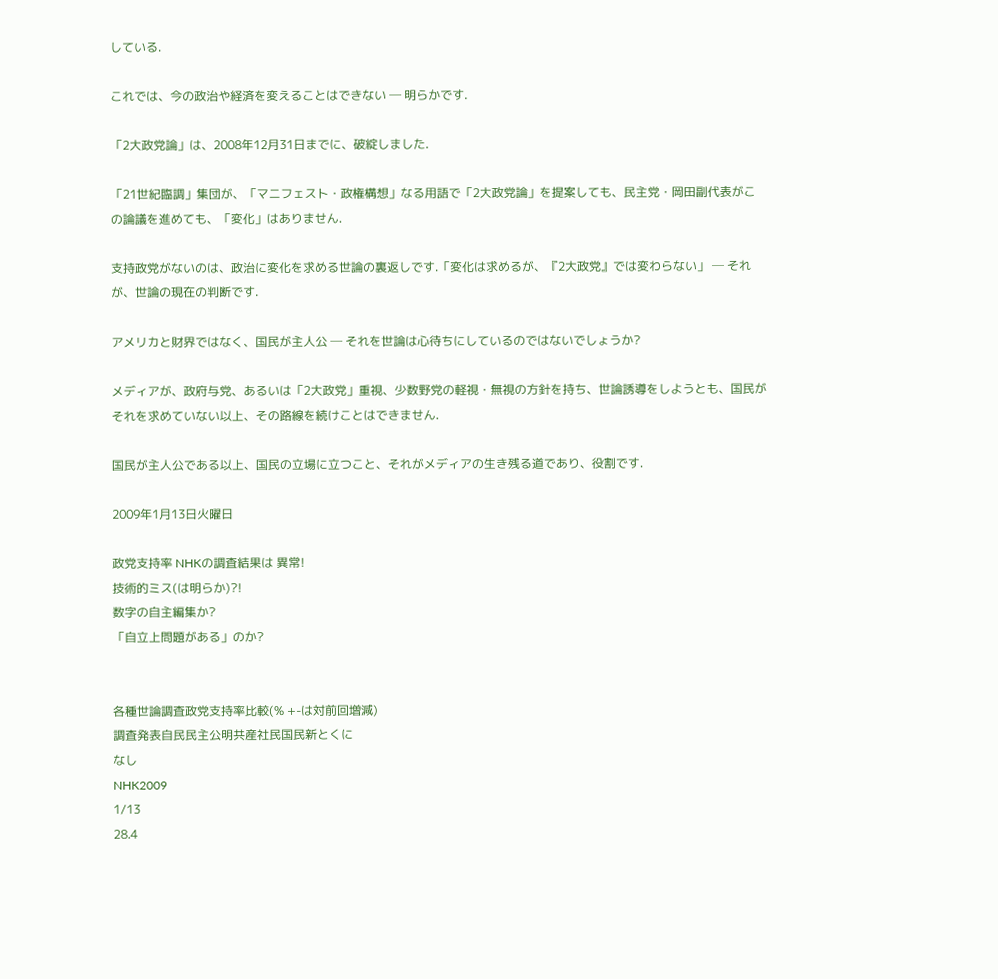している.

これでは、今の政治や経済を変えることはできない ─ 明らかです.

「2大政党論」は、2008年12月31日までに、破綻しました.

「21世紀臨調」集団が、「マニフェスト・政権構想」なる用語で「2大政党論」を提案しても、民主党・岡田副代表がこの論議を進めても、「変化」はありません.

支持政党がないのは、政治に変化を求める世論の裏返しです.「変化は求めるが、『2大政党』では変わらない」 ─ それが、世論の現在の判断です.

アメリカと財界ではなく、国民が主人公 ─ それを世論は心待ちにしているのではないでしょうか?

メディアが、政府与党、あるいは「2大政党」重視、少数野党の軽視・無視の方針を持ち、世論誘導をしようとも、国民がそれを求めていない以上、その路線を続けことはできません.

国民が主人公である以上、国民の立場に立つこと、それがメディアの生き残る道であり、役割です.

2009年1月13日火曜日

政党支持率 NHKの調査結果は 異常!
技術的ミス(は明らか)?!
数字の自主編集か?
「自立上問題がある」のか?


各種世論調査政党支持率比較(% +-は対前回増減)
調査発表自民民主公明共産社民国民新とくに
なし
NHK2009
1/13
28.4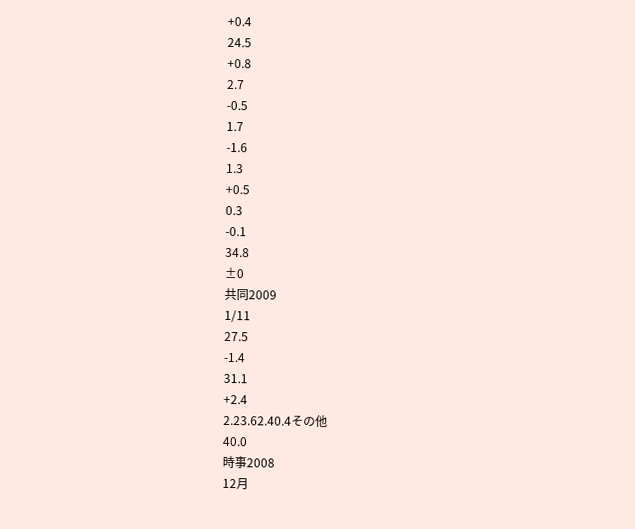+0.4
24.5
+0.8
2.7
-0.5
1.7
-1.6
1.3
+0.5
0.3
-0.1
34.8
±0
共同2009
1/11
27.5
-1.4
31.1
+2.4
2.23.62.40.4その他
40.0
時事2008
12月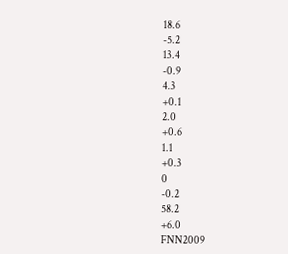18.6
-5.2
13.4
-0.9
4.3
+0.1
2.0
+0.6
1.1
+0.3
0
-0.2
58.2
+6.0
FNN2009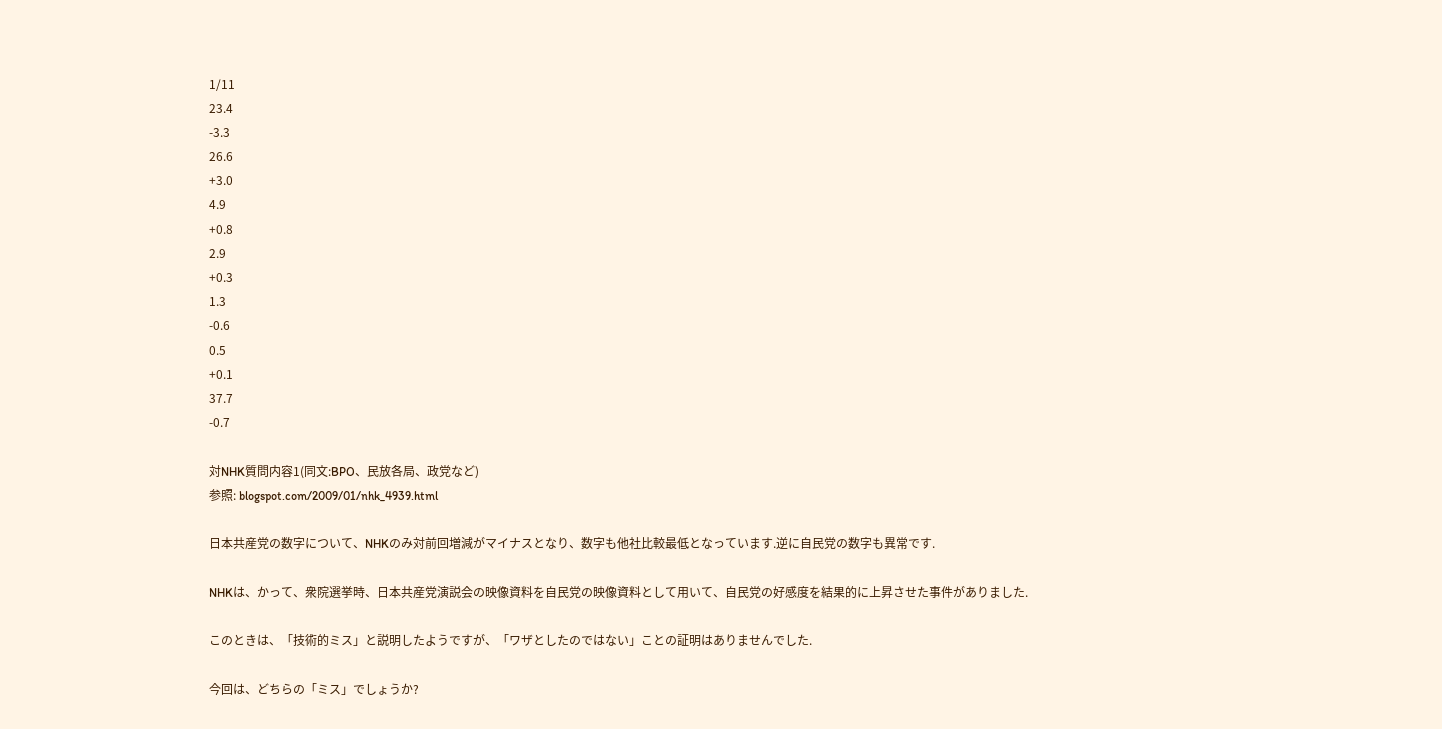1/11
23.4
-3.3
26.6
+3.0
4.9
+0.8
2.9
+0.3
1.3
-0.6
0.5
+0.1
37.7
-0.7

対NHK質問内容1(同文:BPO、民放各局、政党など)
参照: blogspot.com/2009/01/nhk_4939.html

日本共産党の数字について、NHKのみ対前回増減がマイナスとなり、数字も他社比較最低となっています.逆に自民党の数字も異常です.

NHKは、かって、衆院選挙時、日本共産党演説会の映像資料を自民党の映像資料として用いて、自民党の好感度を結果的に上昇させた事件がありました.

このときは、「技術的ミス」と説明したようですが、「ワザとしたのではない」ことの証明はありませんでした.

今回は、どちらの「ミス」でしょうか?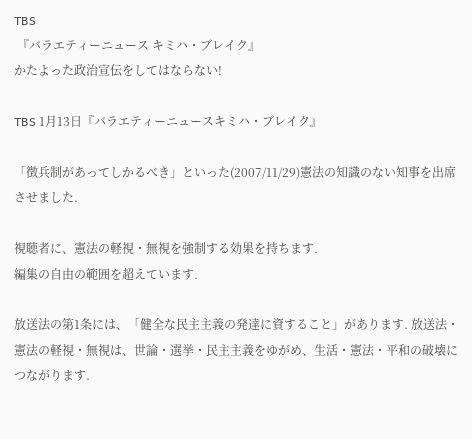TBS
 『バラエティーニュース キミハ・ブレイク』
かたよった政治宣伝をしてはならない!

TBS 1月13日『バラエティーニュースキミハ・ブレイク』

「徴兵制があってしかるべき」といった(2007/11/29)憲法の知識のない知事を出席させました.

視聴者に、憲法の軽視・無視を強制する効果を持ちます.
編集の自由の範囲を超えています.

放送法の第1条には、「健全な民主主義の発達に資すること」があります. 放送法・憲法の軽視・無視は、世論・選挙・民主主義をゆがめ、生活・憲法・平和の破壊につながります.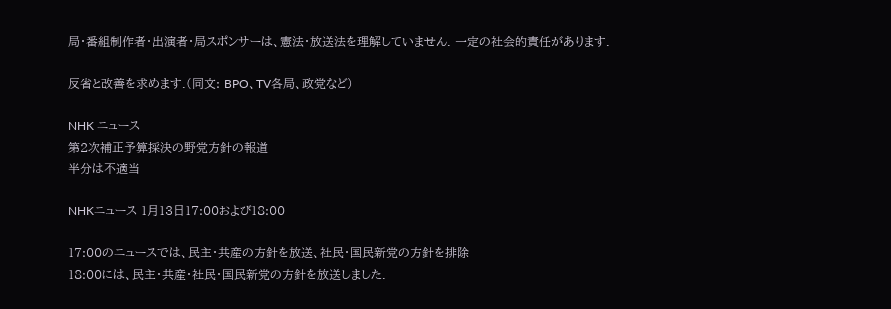局・番組制作者・出演者・局スポンサーは、憲法・放送法を理解していません. 一定の社会的責任があります.

反省と改善を求めます.(同文: BPO、TV各局、政党など)

NHK ニュース
第2次補正予算採決の野党方針の報道
半分は不適当

NHKニュース 1月13日17:00および18:00

17:00のニュースでは、民主・共産の方針を放送、社民・国民新党の方針を排除
18:00には、民主・共産・社民・国民新党の方針を放送しました.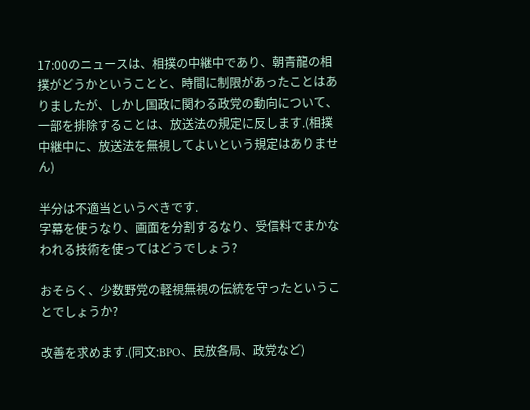17:00のニュースは、相撲の中継中であり、朝青龍の相撲がどうかということと、時間に制限があったことはありましたが、しかし国政に関わる政党の動向について、一部を排除することは、放送法の規定に反します.(相撲中継中に、放送法を無視してよいという規定はありません)

半分は不適当というべきです.
字幕を使うなり、画面を分割するなり、受信料でまかなわれる技術を使ってはどうでしょう?

おそらく、少数野党の軽視無視の伝統を守ったということでしょうか?

改善を求めます.(同文:BPO、民放各局、政党など)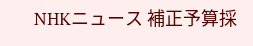NHKニュース 補正予算採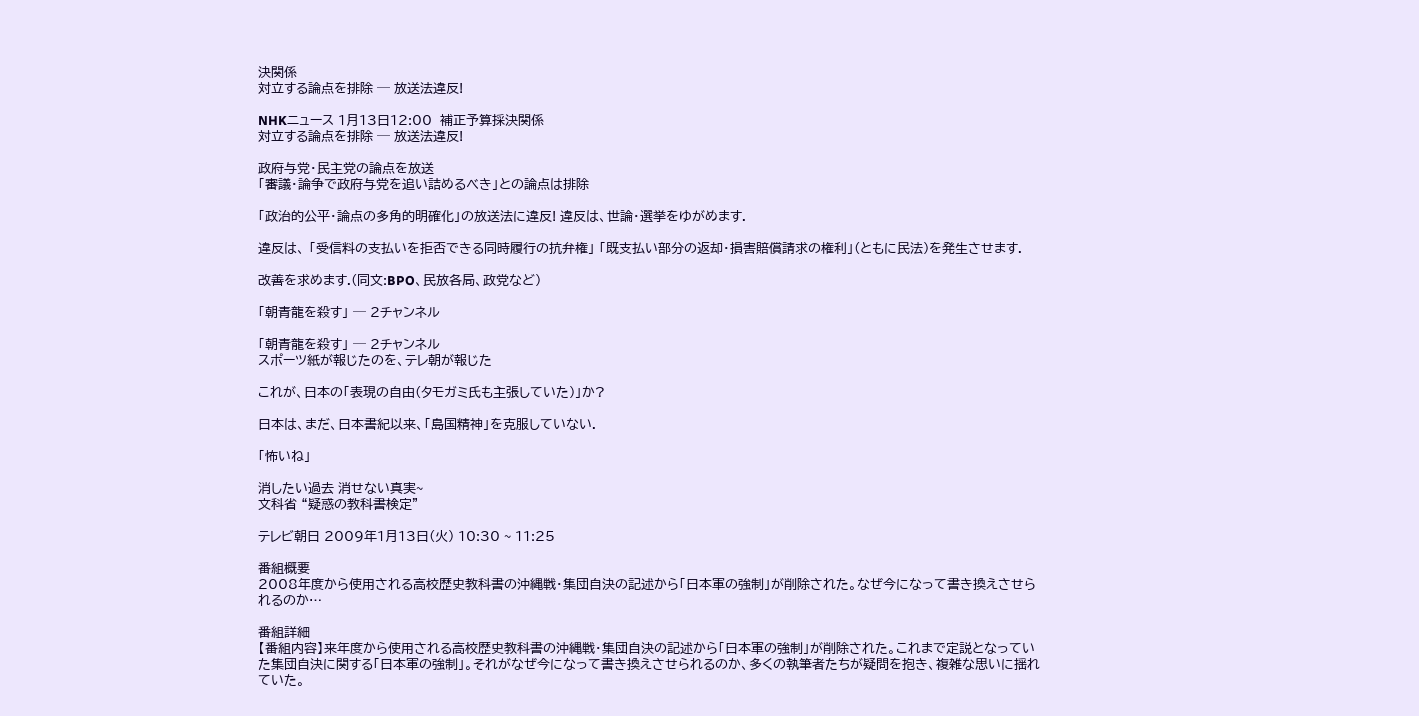決関係
対立する論点を排除 ─ 放送法違反!

NHKニュース 1月13日12:00  補正予算採決関係
対立する論点を排除 ─ 放送法違反!

政府与党・民主党の論点を放送
「審議・論争で政府与党を追い詰めるべき」との論点は排除

「政治的公平・論点の多角的明確化」の放送法に違反! 違反は、世論・選挙をゆがめます.

違反は、 「受信料の支払いを拒否できる同時履行の抗弁権」 「既支払い部分の返却・損害賠償請求の権利」(ともに民法)を発生させます.

改善を求めます.(同文:BPO、民放各局、政党など)

「朝青龍を殺す」 ─ 2チャンネル

「朝青龍を殺す」 ─ 2チャンネル
スポーツ紙が報じたのを、テレ朝が報じた

これが、日本の「表現の自由(タモガミ氏も主張していた)」か?

日本は、まだ、日本書紀以来、「島国精神」を克服していない.

「怖いね」

消したい過去 消せない真実~
文科省 “疑惑の教科書検定”

テレビ朝日 2009年1月13日(火) 10:30 ~ 11:25

番組概要
2008年度から使用される高校歴史教科書の沖縄戦・集団自決の記述から「日本軍の強制」が削除された。なぜ今になって書き換えさせられるのか…

番組詳細
【番組内容】来年度から使用される高校歴史教科書の沖縄戦・集団自決の記述から「日本軍の強制」が削除された。これまで定説となっていた集団自決に関する「日本軍の強制」。それがなぜ今になって書き換えさせられるのか、多くの執筆者たちが疑問を抱き、複雑な思いに揺れていた。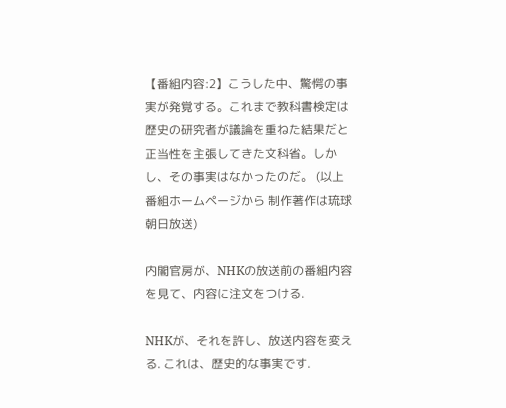【番組内容:2】こうした中、驚愕の事実が発覚する。これまで教科書検定は歴史の研究者が議論を重ねた結果だと正当性を主張してきた文科省。しかし、その事実はなかったのだ。 (以上番組ホームページから 制作著作は琉球朝日放送)

内閣官房が、NHKの放送前の番組内容を見て、内容に注文をつける.

NHKが、それを許し、放送内容を変える. これは、歴史的な事実です.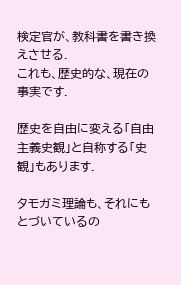検定官が、教科書を書き換えさせる.
これも、歴史的な、現在の事実です.

歴史を自由に変える「自由主義史観」と自称する「史観」もあります.

タモガミ理論も、それにもとづいているの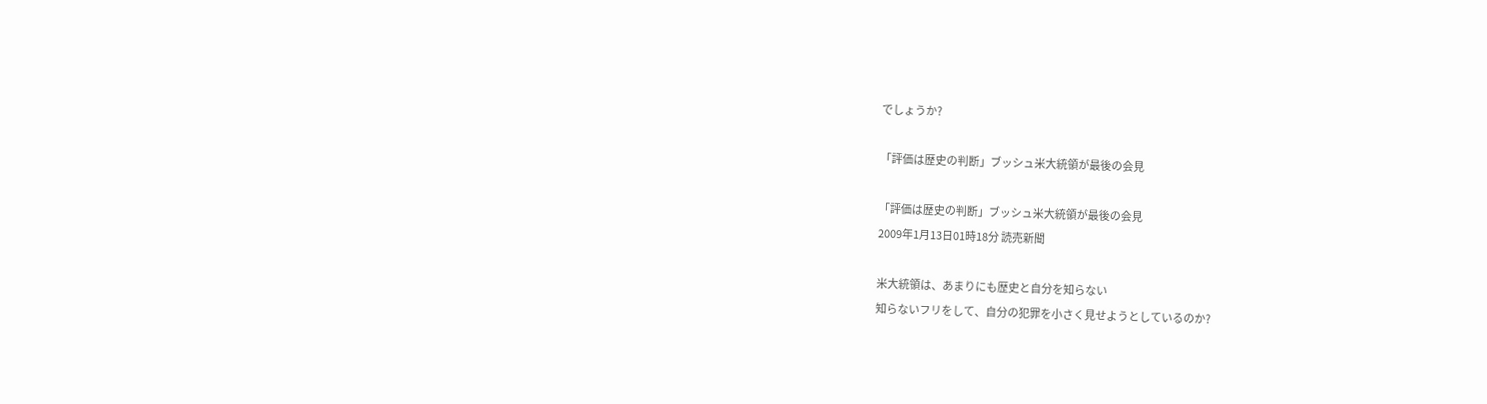でしょうか?

「評価は歴史の判断」ブッシュ米大統領が最後の会見

「評価は歴史の判断」ブッシュ米大統領が最後の会見
2009年1月13日01時18分 読売新聞

米大統領は、あまりにも歴史と自分を知らない
知らないフリをして、自分の犯罪を小さく見せようとしているのか?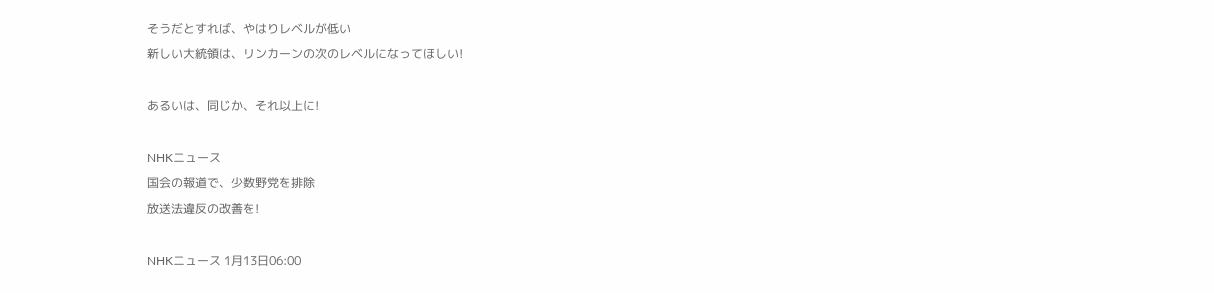そうだとすれば、やはりレベルが低い
新しい大統領は、リンカーンの次のレベルになってほしい!

あるいは、同じか、それ以上に!

NHKニュース
国会の報道で、少数野党を排除
放送法違反の改善を!

NHKニュース 1月13日06:00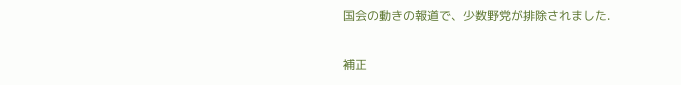国会の動きの報道で、少数野党が排除されました.

補正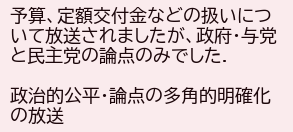予算、定額交付金などの扱いについて放送されましたが、政府・与党と民主党の論点のみでした.

政治的公平・論点の多角的明確化の放送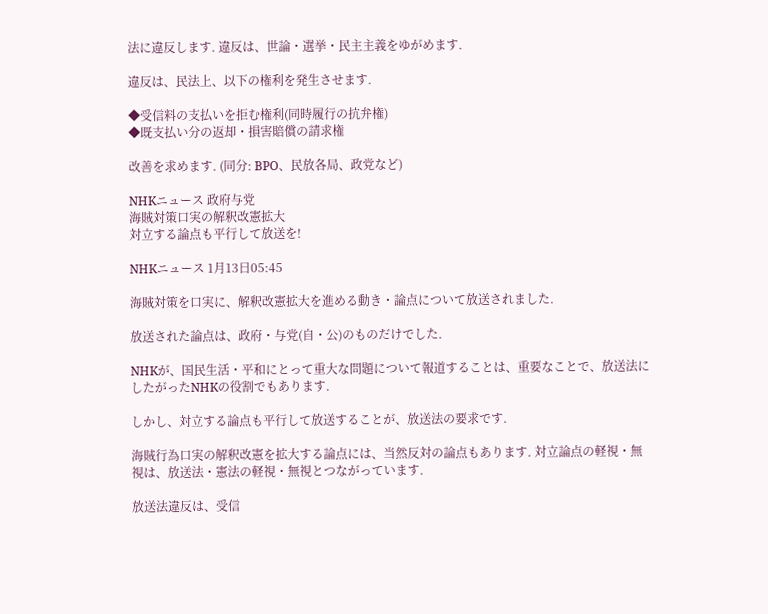法に違反します. 違反は、世論・選挙・民主主義をゆがめます.

違反は、民法上、以下の権利を発生させます.

◆受信料の支払いを拒む権利(同時履行の抗弁権)
◆既支払い分の返却・損害賠償の請求権

改善を求めます. (同分: BPO、民放各局、政党など)

NHKニュース 政府与党
海賊対策口実の解釈改憲拡大
対立する論点も平行して放送を!

NHKニュース 1月13日05:45

海賊対策を口実に、解釈改憲拡大を進める動き・論点について放送されました.

放送された論点は、政府・与党(自・公)のものだけでした.

NHKが、国民生活・平和にとって重大な問題について報道することは、重要なことで、放送法にしたがったNHKの役割でもあります.

しかし、対立する論点も平行して放送することが、放送法の要求です.

海賊行為口実の解釈改憲を拡大する論点には、当然反対の論点もあります. 対立論点の軽視・無視は、放送法・憲法の軽視・無視とつながっています.

放送法違反は、受信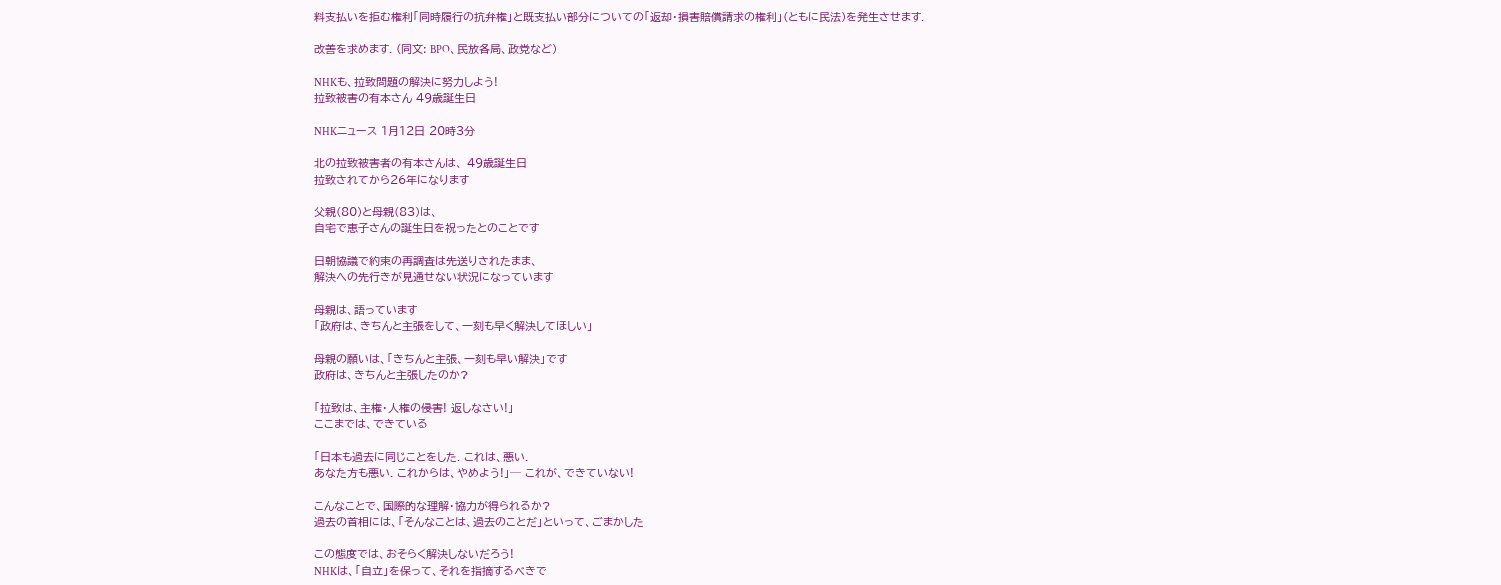料支払いを拒む権利「同時履行の抗弁権」と既支払い部分についての「返却・損害賠償請求の権利」(ともに民法)を発生させます.

改善を求めます. (同文: BPO、民放各局、政党など)

NHKも、拉致問題の解決に努力しよう!
拉致被害の有本さん 49歳誕生日

NHKニュース 1月12日 20時3分

北の拉致被害者の有本さんは、 49歳誕生日
拉致されてから26年になります

父親(80)と母親(83)は、
自宅で恵子さんの誕生日を祝ったとのことです

日朝協議で約束の再調査は先送りされたまま、
解決への先行きが見通せない状況になっています

母親は、語っています
「政府は、きちんと主張をして、一刻も早く解決してほしい」

母親の願いは、「きちんと主張、一刻も早い解決」です
政府は、きちんと主張したのか?

「拉致は、主権・人権の侵害! 返しなさい!」
ここまでは、できている

「日本も過去に同じことをした. これは、悪い.
あなた方も悪い. これからは、やめよう!」─ これが、できていない!

こんなことで、国際的な理解・協力が得られるか?
過去の首相には、「そんなことは、過去のことだ」といって、ごまかした

この態度では、おそらく解決しないだろう!
NHKは、「自立」を保って、それを指摘するべきで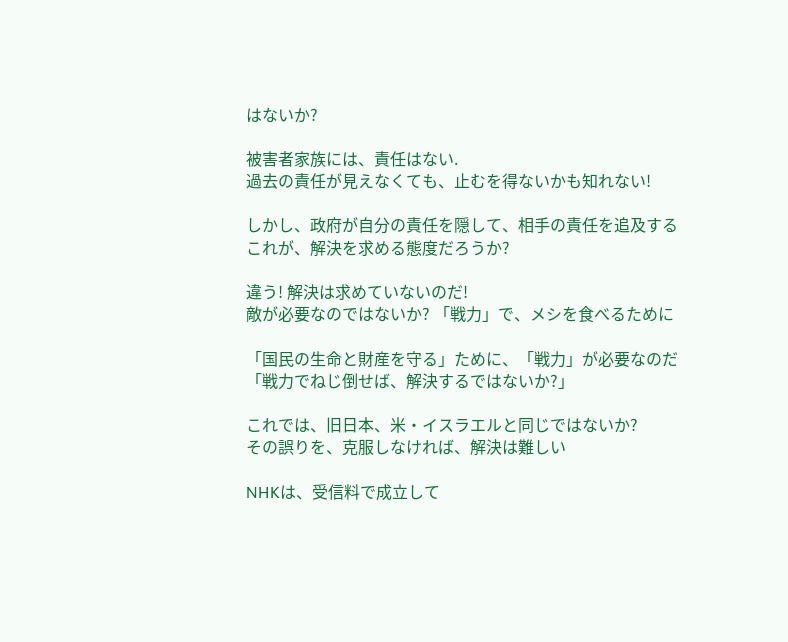はないか?

被害者家族には、責任はない.
過去の責任が見えなくても、止むを得ないかも知れない!

しかし、政府が自分の責任を隠して、相手の責任を追及する
これが、解決を求める態度だろうか?

違う! 解決は求めていないのだ!
敵が必要なのではないか? 「戦力」で、メシを食べるために

「国民の生命と財産を守る」ために、「戦力」が必要なのだ
「戦力でねじ倒せば、解決するではないか?」

これでは、旧日本、米・イスラエルと同じではないか?
その誤りを、克服しなければ、解決は難しい

NHKは、受信料で成立して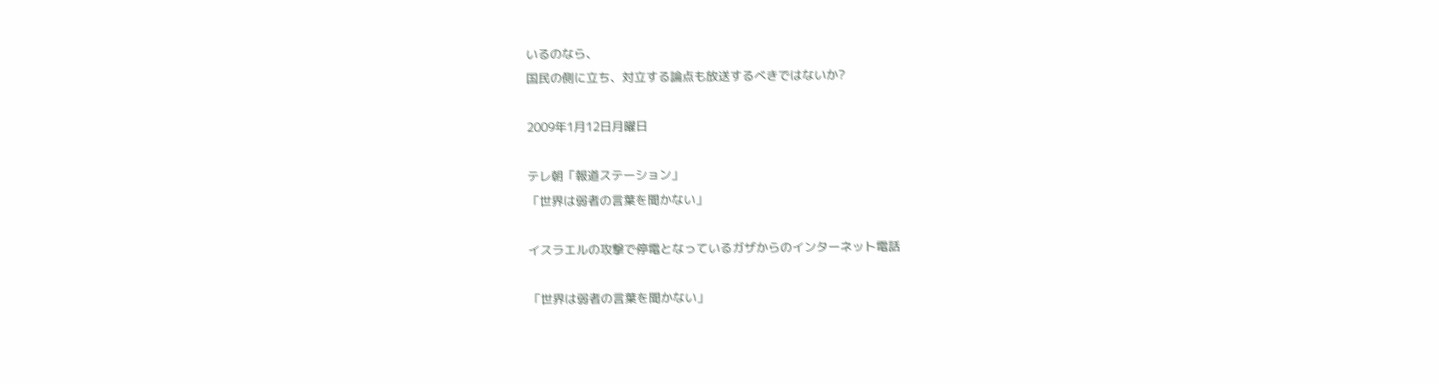いるのなら、
国民の側に立ち、対立する論点も放送するべきではないか?

2009年1月12日月曜日

テレ朝「報道ステーション」
「世界は弱者の言葉を聞かない」

イスラエルの攻撃で停電となっているガザからのインターネット電話

「世界は弱者の言葉を聞かない」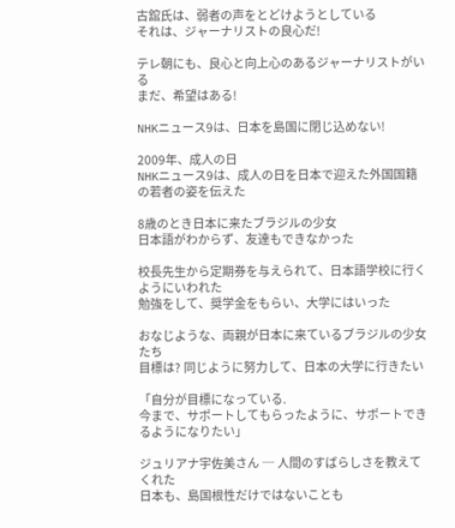古舘氏は、弱者の声をとどけようとしている
それは、ジャーナリストの良心だ!

テレ朝にも、良心と向上心のあるジャーナリストがいる
まだ、希望はある!

NHKニュース9は、日本を島国に閉じ込めない!

2009年、成人の日
NHKニュース9は、成人の日を日本で迎えた外国国籍の若者の姿を伝えた

8歳のとき日本に来たブラジルの少女
日本語がわからず、友達もできなかった

校長先生から定期券を与えられて、日本語学校に行くようにいわれた
勉強をして、奨学金をもらい、大学にはいった

おなじような、両親が日本に来ているブラジルの少女たち
目標は? 同じように努力して、日本の大学に行きたい

「自分が目標になっている.
今まで、サポートしてもらったように、サポートできるようになりたい」

ジュリアナ宇佐美さん ─ 人間のすばらしさを教えてくれた
日本も、島国根性だけではないことも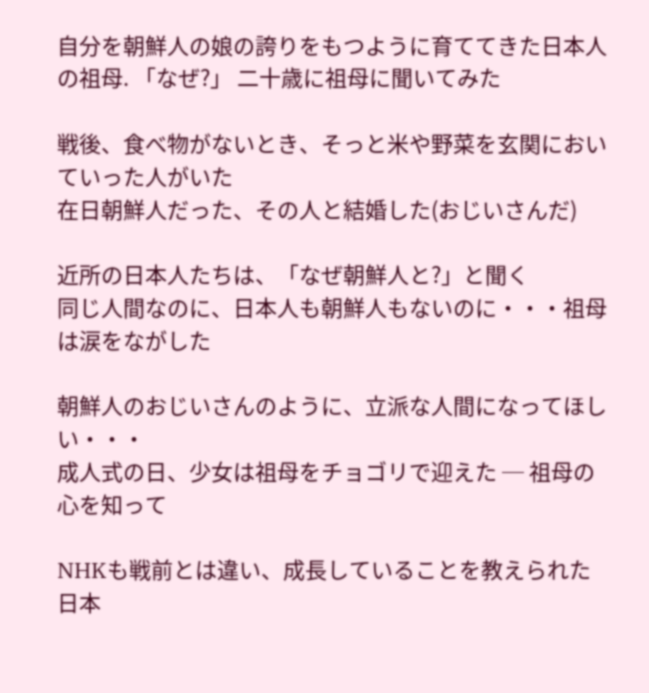自分を朝鮮人の娘の誇りをもつように育ててきた日本人の祖母. 「なぜ?」 二十歳に祖母に聞いてみた

戦後、食べ物がないとき、そっと米や野菜を玄関においていった人がいた
在日朝鮮人だった、その人と結婚した(おじいさんだ)

近所の日本人たちは、「なぜ朝鮮人と?」と聞く
同じ人間なのに、日本人も朝鮮人もないのに・・・祖母は涙をながした

朝鮮人のおじいさんのように、立派な人間になってほしい・・・
成人式の日、少女は祖母をチョゴリで迎えた ─ 祖母の心を知って

NHKも戦前とは違い、成長していることを教えられた
日本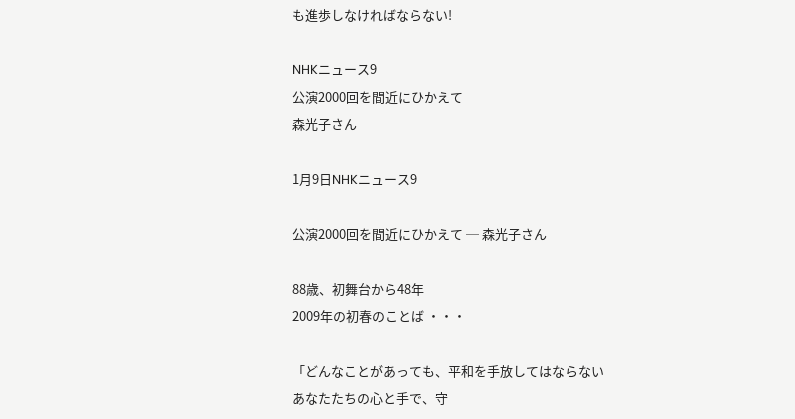も進歩しなければならない!

NHKニュース9
公演2000回を間近にひかえて
森光子さん

1月9日NHKニュース9

公演2000回を間近にひかえて ─ 森光子さん

88歳、初舞台から48年
2009年の初春のことば ・・・

「どんなことがあっても、平和を手放してはならない
あなたたちの心と手で、守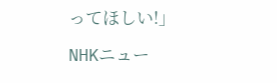ってほしい!」

NHKニュー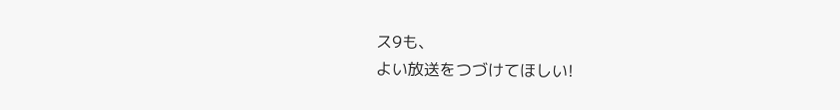ス9も、
よい放送をつづけてほしい!